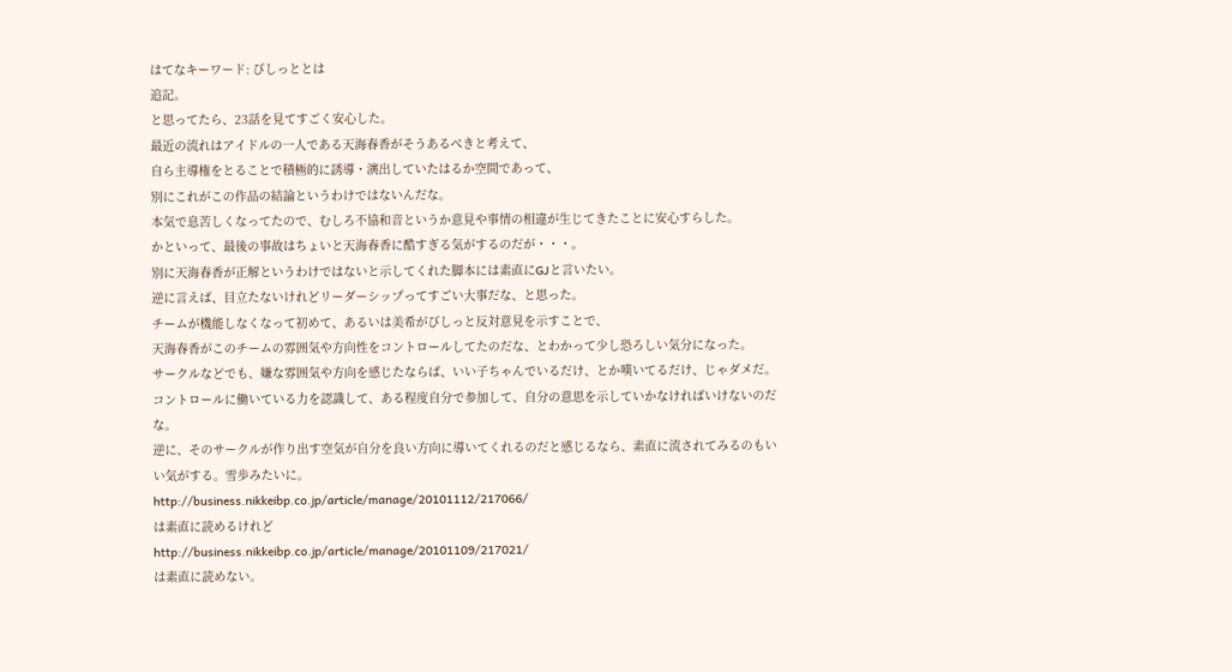はてなキーワード: びしっととは
追記。
と思ってたら、23話を見てすごく安心した。
最近の流れはアイドルの一人である天海春香がそうあるべきと考えて、
自ら主導権をとることで積極的に誘導・演出していたはるか空間であって、
別にこれがこの作品の結論というわけではないんだな。
本気で息苦しくなってたので、むしろ不協和音というか意見や事情の相違が生じてきたことに安心すらした。
かといって、最後の事故はちょいと天海春香に酷すぎる気がするのだが・・・。
別に天海春香が正解というわけではないと示してくれた脚本には素直にGJと言いたい。
逆に言えば、目立たないけれどリーダーシップってすごい大事だな、と思った。
チームが機能しなくなって初めて、あるいは美希がびしっと反対意見を示すことで、
天海春香がこのチームの雰囲気や方向性をコントロールしてたのだな、とわかって少し恐ろしい気分になった。
サークルなどでも、嫌な雰囲気や方向を感じたならば、いい子ちゃんでいるだけ、とか嘆いてるだけ、じゃダメだ。
コントロールに働いている力を認識して、ある程度自分で参加して、自分の意思を示していかなければいけないのだな。
逆に、そのサークルが作り出す空気が自分を良い方向に導いてくれるのだと感じるなら、素直に流されてみるのもいい気がする。雪歩みたいに。
http://business.nikkeibp.co.jp/article/manage/20101112/217066/
は素直に読めるけれど
http://business.nikkeibp.co.jp/article/manage/20101109/217021/
は素直に読めない。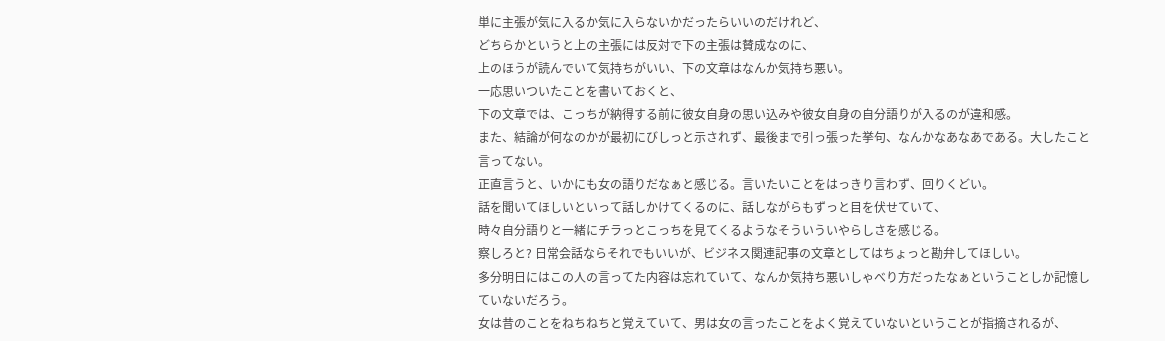単に主張が気に入るか気に入らないかだったらいいのだけれど、
どちらかというと上の主張には反対で下の主張は賛成なのに、
上のほうが読んでいて気持ちがいい、下の文章はなんか気持ち悪い。
一応思いついたことを書いておくと、
下の文章では、こっちが納得する前に彼女自身の思い込みや彼女自身の自分語りが入るのが違和感。
また、結論が何なのかが最初にびしっと示されず、最後まで引っ張った挙句、なんかなあなあである。大したこと言ってない。
正直言うと、いかにも女の語りだなぁと感じる。言いたいことをはっきり言わず、回りくどい。
話を聞いてほしいといって話しかけてくるのに、話しながらもずっと目を伏せていて、
時々自分語りと一緒にチラっとこっちを見てくるようなそういういやらしさを感じる。
察しろと? 日常会話ならそれでもいいが、ビジネス関連記事の文章としてはちょっと勘弁してほしい。
多分明日にはこの人の言ってた内容は忘れていて、なんか気持ち悪いしゃべり方だったなぁということしか記憶していないだろう。
女は昔のことをねちねちと覚えていて、男は女の言ったことをよく覚えていないということが指摘されるが、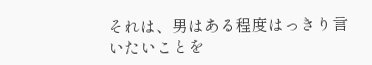それは、男はある程度はっきり言いたいことを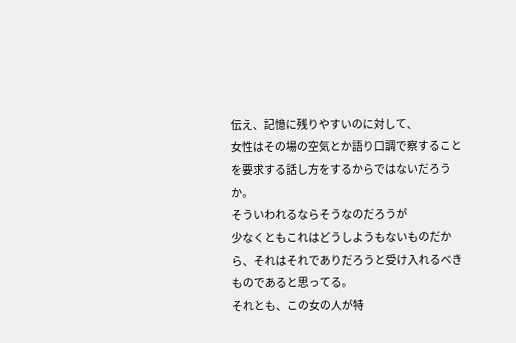伝え、記憶に残りやすいのに対して、
女性はその場の空気とか語り口調で察することを要求する話し方をするからではないだろうか。
そういわれるならそうなのだろうが
少なくともこれはどうしようもないものだから、それはそれでありだろうと受け入れるべきものであると思ってる。
それとも、この女の人が特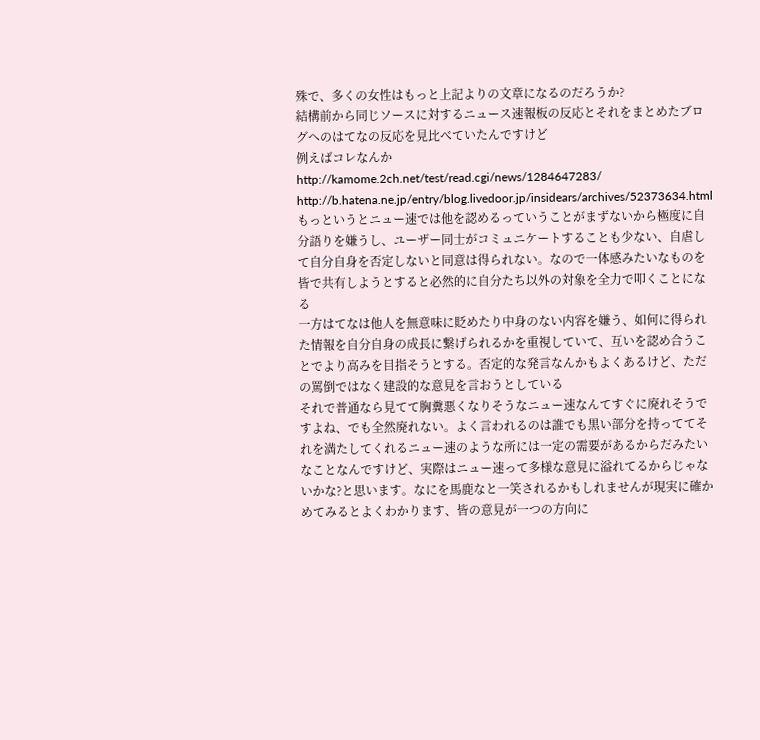殊で、多くの女性はもっと上記よりの文章になるのだろうか?
結構前から同じソースに対するニュース速報板の反応とそれをまとめたブログへのはてなの反応を見比べていたんですけど
例えばコレなんか
http://kamome.2ch.net/test/read.cgi/news/1284647283/
http://b.hatena.ne.jp/entry/blog.livedoor.jp/insidears/archives/52373634.html
もっというとニュー速では他を認めるっていうことがまずないから極度に自分語りを嫌うし、ユーザー同士がコミュニケートすることも少ない、自虐して自分自身を否定しないと同意は得られない。なので一体感みたいなものを皆で共有しようとすると必然的に自分たち以外の対象を全力で叩くことになる
一方はてなは他人を無意味に貶めたり中身のない内容を嫌う、如何に得られた情報を自分自身の成長に繋げられるかを重視していて、互いを認め合うことでより高みを目指そうとする。否定的な発言なんかもよくあるけど、ただの罵倒ではなく建設的な意見を言おうとしている
それで普通なら見てて胸糞悪くなりそうなニュー速なんてすぐに廃れそうですよね、でも全然廃れない。よく言われるのは誰でも黒い部分を持っててそれを満たしてくれるニュー速のような所には一定の需要があるからだみたいなことなんですけど、実際はニュー速って多様な意見に溢れてるからじゃないかな?と思います。なにを馬鹿なと一笑されるかもしれませんが現実に確かめてみるとよくわかります、皆の意見が一つの方向に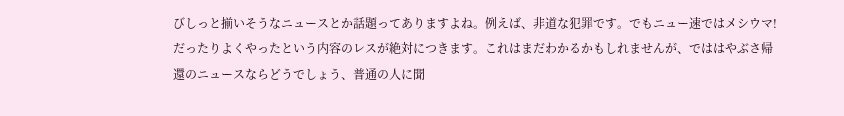びしっと揃いそうなニュースとか話題ってありますよね。例えば、非道な犯罪です。でもニュー速ではメシウマ!だったりよくやったという内容のレスが絶対につきます。これはまだわかるかもしれませんが、でははやぶさ帰還のニュースならどうでしょう、普通の人に聞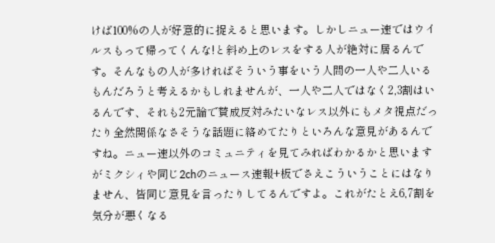けば100%の人が好意的に捉えると思います。しかしニュー速ではウイルスもって帰ってくんな!と斜め上のレスをする人が絶対に居るんです。そんなもの人が多ければそういう事をいう人間の一人や二人いるもんだろうと考えるかもしれませんが、一人や二人ではなく2,3割はいるんです、それも2元論で賛成反対みたいなレス以外にもメタ視点だったり全然関係なさそうな話題に絡めてたりといろんな意見があるんですね。ニュー速以外のコミュニティを見てみればわかるかと思いますがミクシィや同じ2chのニュース速報+板でさえこういうことにはなりません、皆同じ意見を言ったりしてるんですよ。これがたとえ6,7割を気分が悪くなる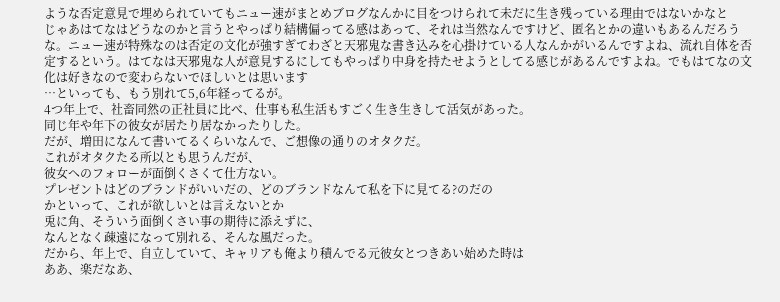ような否定意見で埋められていてもニュー速がまとめブログなんかに目をつけられて未だに生き残っている理由ではないかなと
じゃあはてなはどうなのかと言うとやっぱり結構偏ってる感はあって、それは当然なんですけど、匿名とかの違いもあるんだろうな。ニュー速が特殊なのは否定の文化が強すぎてわざと天邪鬼な書き込みを心掛けている人なんかがいるんですよね、流れ自体を否定するという。はてなは天邪鬼な人が意見するにしてもやっぱり中身を持たせようとしてる感じがあるんですよね。でもはてなの文化は好きなので変わらないでほしいとは思います
…といっても、もう別れて5,6年経ってるが。
4つ年上で、社畜同然の正社員に比べ、仕事も私生活もすごく生き生きして活気があった。
同じ年や年下の彼女が居たり居なかったりした。
だが、増田になんて書いてるくらいなんで、ご想像の通りのオタクだ。
これがオタクたる所以とも思うんだが、
彼女へのフォローが面倒くさくて仕方ない。
プレゼントはどのブランドがいいだの、どのブランドなんて私を下に見てる?のだの
かといって、これが欲しいとは言えないとか
兎に角、そういう面倒くさい事の期待に添えずに、
なんとなく疎遠になって別れる、そんな風だった。
だから、年上で、自立していて、キャリアも俺より積んでる元彼女とつきあい始めた時は
ああ、楽だなあ、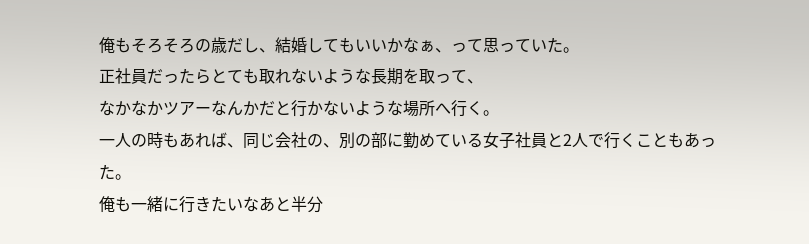俺もそろそろの歳だし、結婚してもいいかなぁ、って思っていた。
正社員だったらとても取れないような長期を取って、
なかなかツアーなんかだと行かないような場所へ行く。
一人の時もあれば、同じ会社の、別の部に勤めている女子社員と2人で行くこともあった。
俺も一緒に行きたいなあと半分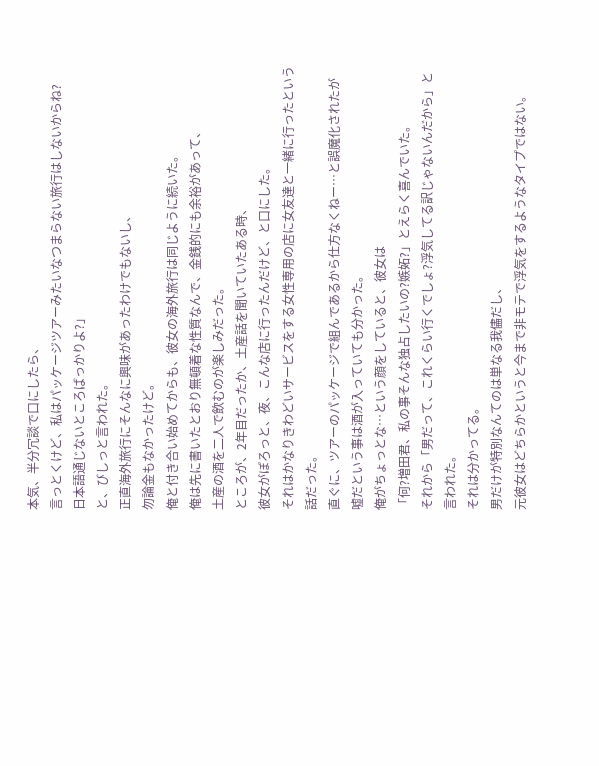本気、半分冗談で口にしたら、
言っとくけど、私はパッケージツアーみたいなつまらない旅行はしないからね?
日本語通じないところばっかりよ?」
と、びしっと言われた。
正直海外旅行にそんなに興味があったわけでもないし、
勿論金もなかったけど。
俺と付き合い始めてからも、彼女の海外旅行は同じように続いた。
俺は先に書いたとおり無頓着な性質なんで、金銭的にも余裕があって、
土産の酒を二人で飲むのが楽しみだった。
ところが、2年目だったか、土産話を聞いていたある時、
彼女がぽろっと、夜、こんな店に行ったんだけど、と口にした。
それはかなりきわどいサービスをする女性専用の店に女友達と一緒に行ったという話だった。
直ぐに、ツアーのパッケージで組んであるから仕方なくねー…と誤魔化されたが
嘘だという事は酒が入っていても分かった。
俺がちょっとな…という顔をしていると、彼女は
「何?増田君、私の事そんな独占したいの?嫉妬?」とえらく喜んでいた。
それから「男だって、これくらい行くでしょ?浮気してる訳じゃないんだから」と言われた。
それは分かってる。
男だけが特別なんてのは単なる我儘だし、
元彼女はどちらかというと今まで非モテで浮気をするようなタイプではない。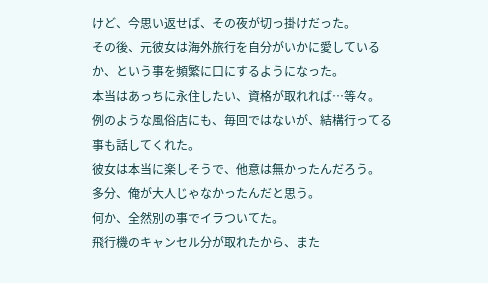けど、今思い返せば、その夜が切っ掛けだった。
その後、元彼女は海外旅行を自分がいかに愛しているか、という事を頻繁に口にするようになった。
本当はあっちに永住したい、資格が取れれば…等々。
例のような風俗店にも、毎回ではないが、結構行ってる事も話してくれた。
彼女は本当に楽しそうで、他意は無かったんだろう。
多分、俺が大人じゃなかったんだと思う。
何か、全然別の事でイラついてた。
飛行機のキャンセル分が取れたから、また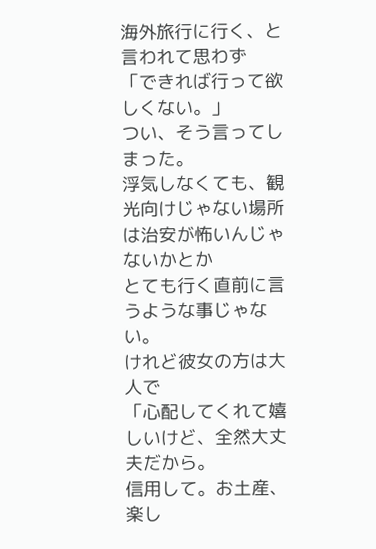海外旅行に行く、と言われて思わず
「できれば行って欲しくない。」
つい、そう言ってしまった。
浮気しなくても、観光向けじゃない場所は治安が怖いんじゃないかとか
とても行く直前に言うような事じゃない。
けれど彼女の方は大人で
「心配してくれて嬉しいけど、全然大丈夫だから。
信用して。お土産、楽し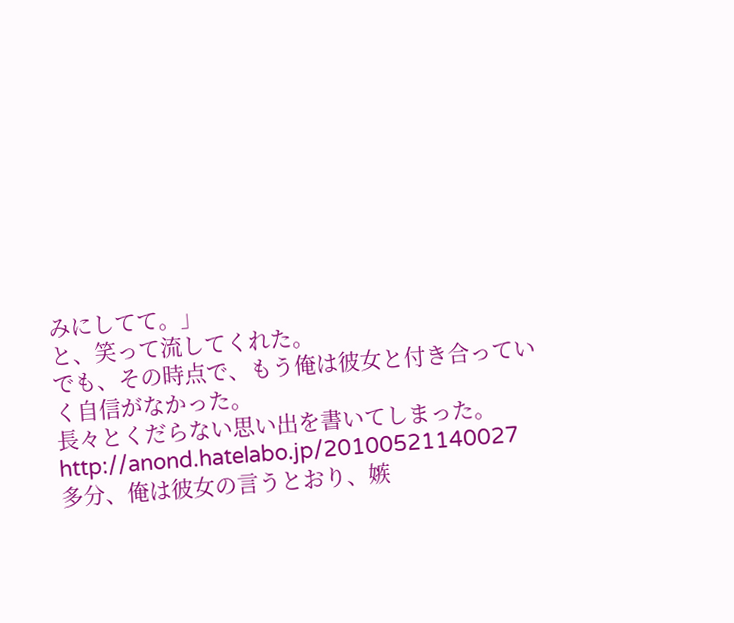みにしてて。」
と、笑って流してくれた。
でも、その時点で、もう俺は彼女と付き合っていく自信がなかった。
長々とくだらない思い出を書いてしまった。
http://anond.hatelabo.jp/20100521140027
多分、俺は彼女の言うとおり、嫉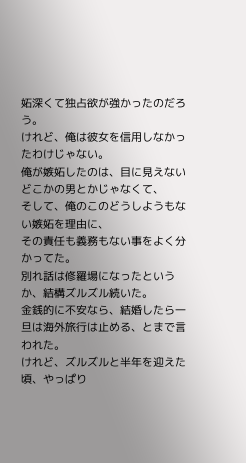妬深くて独占欲が強かったのだろう。
けれど、俺は彼女を信用しなかったわけじゃない。
俺が嫉妬したのは、目に見えないどこかの男とかじゃなくて、
そして、俺のこのどうしようもない嫉妬を理由に、
その責任も義務もない事をよく分かってた。
別れ話は修羅場になったというか、結構ズルズル続いた。
金銭的に不安なら、結婚したら一旦は海外旅行は止める、とまで言われた。
けれど、ズルズルと半年を迎えた頃、やっぱり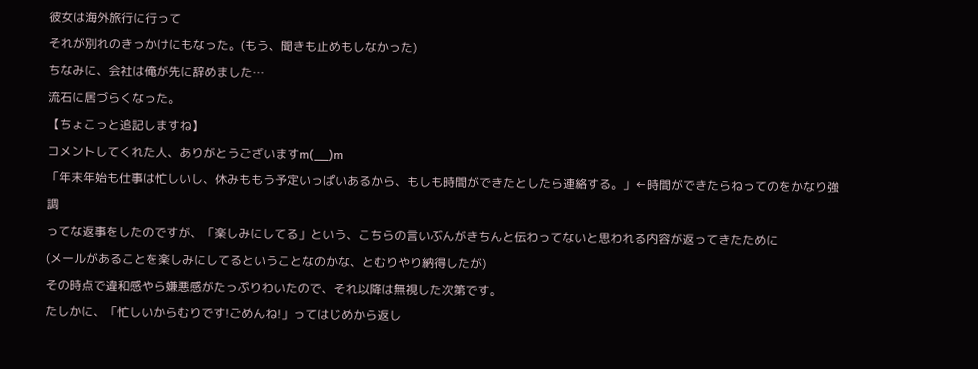彼女は海外旅行に行って
それが別れのきっかけにもなった。(もう、聞きも止めもしなかった)
ちなみに、会社は俺が先に辞めました…
流石に居づらくなった。
【ちょこっと追記しますね】
コメントしてくれた人、ありがとうございますm(__)m
「年末年始も仕事は忙しいし、休みももう予定いっぱいあるから、もしも時間ができたとしたら連絡する。」←時間ができたらねってのをかなり強調
ってな返事をしたのですが、「楽しみにしてる」という、こちらの言いぶんがきちんと伝わってないと思われる内容が返ってきたために
(メールがあることを楽しみにしてるということなのかな、とむりやり納得したが)
その時点で違和感やら嫌悪感がたっぷりわいたので、それ以降は無視した次第です。
たしかに、「忙しいからむりです!ごめんね!」ってはじめから返し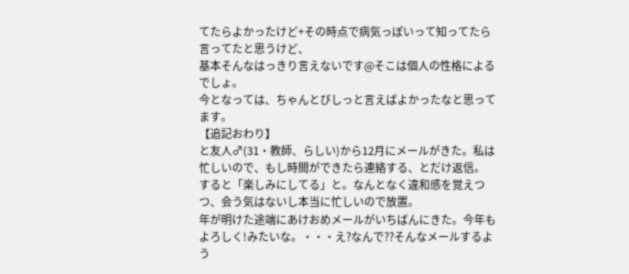てたらよかったけど+その時点で病気っぽいって知ってたら言ってたと思うけど、
基本そんなはっきり言えないです@そこは個人の性格によるでしょ。
今となっては、ちゃんとびしっと言えばよかったなと思ってます。
【追記おわり】
と友人♂(31・教師、らしい)から12月にメールがきた。私は忙しいので、もし時間ができたら連絡する、とだけ返信。
すると「楽しみにしてる」と。なんとなく違和感を覚えつつ、会う気はないし本当に忙しいので放置。
年が明けた途端にあけおめメールがいちばんにきた。今年もよろしく!みたいな。・・・え?なんで??そんなメールするよう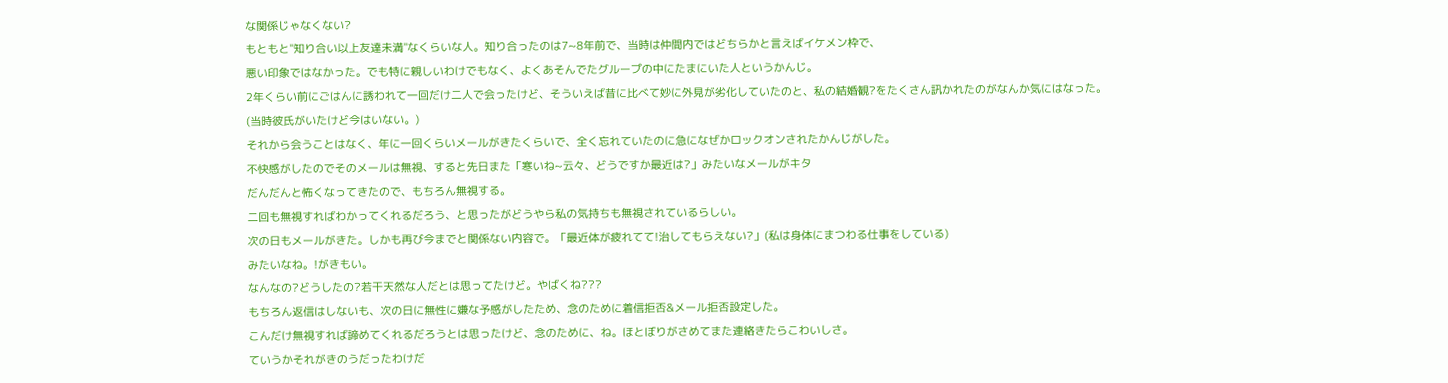な関係じゃなくない?
もともと"知り合い以上友達未満"なくらいな人。知り合ったのは7~8年前で、当時は仲間内ではどちらかと言えばイケメン枠で、
悪い印象ではなかった。でも特に親しいわけでもなく、よくあそんでたグループの中にたまにいた人というかんじ。
2年くらい前にごはんに誘われて一回だけ二人で会ったけど、そういえば昔に比べて妙に外見が劣化していたのと、私の結婚観?をたくさん訊かれたのがなんか気にはなった。
(当時彼氏がいたけど今はいない。)
それから会うことはなく、年に一回くらいメールがきたくらいで、全く忘れていたのに急になぜかロックオンされたかんじがした。
不快感がしたのでそのメールは無視、すると先日また「寒いね~云々、どうですか最近は?」みたいなメールがキタ
だんだんと怖くなってきたので、もちろん無視する。
二回も無視すればわかってくれるだろう、と思ったがどうやら私の気持ちも無視されているらしい。
次の日もメールがきた。しかも再び今までと関係ない内容で。「最近体が疲れてて!治してもらえない?」(私は身体にまつわる仕事をしている)
みたいなね。!がきもい。
なんなの?どうしたの?若干天然な人だとは思ってたけど。やばくね???
もちろん返信はしないも、次の日に無性に嫌な予感がしたため、念のために着信拒否&メール拒否設定した。
こんだけ無視すれば諦めてくれるだろうとは思ったけど、念のために、ね。ほとぼりがさめてまた連絡きたらこわいしさ。
ていうかそれがきのうだったわけだ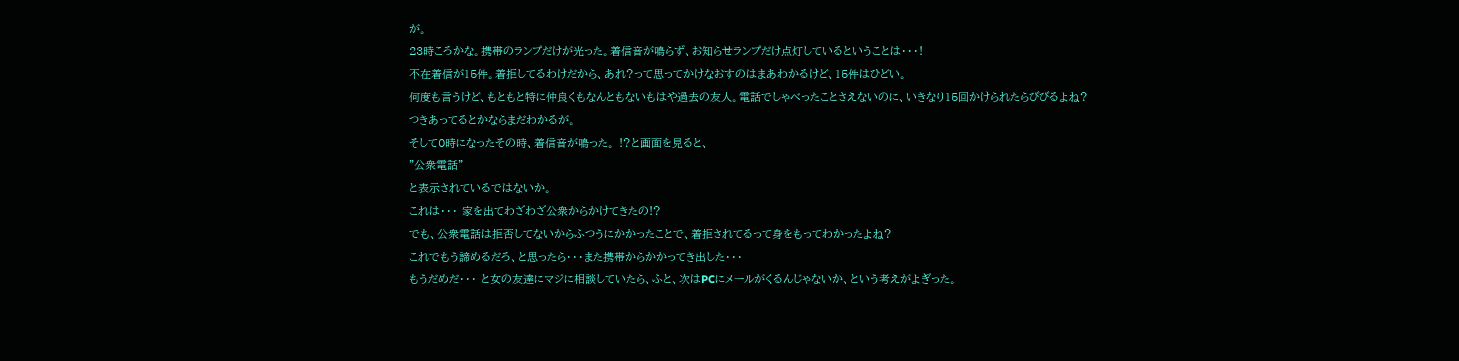が。
23時ころかな。携帯のランプだけが光った。着信音が鳴らず、お知らせランプだけ点灯しているということは・・・!
不在着信が15件。着拒してるわけだから、あれ?って思ってかけなおすのはまあわかるけど、15件はひどい。
何度も言うけど、もともと特に仲良くもなんともないもはや過去の友人。電話でしゃべったことさえないのに、いきなり15回かけられたらびびるよね?
つきあってるとかならまだわかるが。
そして0時になったその時、着信音が鳴った。 !?と画面を見ると、
"公衆電話"
と表示されているではないか。
これは・・・ 家を出てわざわざ公衆からかけてきたの!?
でも、公衆電話は拒否してないからふつうにかかったことで、着拒されてるって身をもってわかったよね?
これでもう諦めるだろ、と思ったら・・・また携帯からかかってき出した・・・
もうだめだ・・・ と女の友達にマジに相談していたら、ふと、次はPCにメールがくるんじゃないか、という考えがよぎった。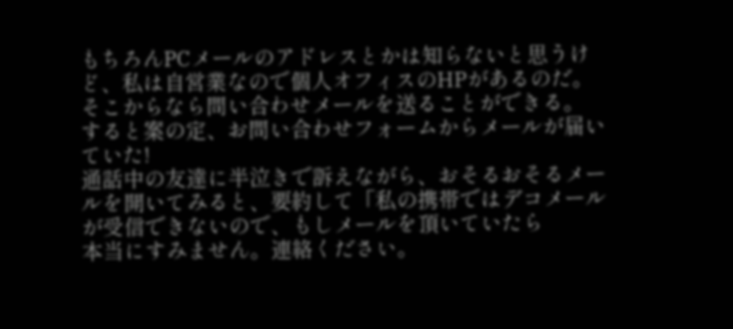もちろんPCメールのアドレスとかは知らないと思うけど、私は自営業なので個人オフィスのHPがあるのだ。そこからなら問い合わせメールを送ることができる。
すると案の定、お問い合わせフォームからメールが届いていた!
通話中の友達に半泣きで訴えながら、おそるおそるメールを開いてみると、要約して「私の携帯ではデコメールが受信できないので、もしメールを頂いていたら
本当にすみません。連絡ください。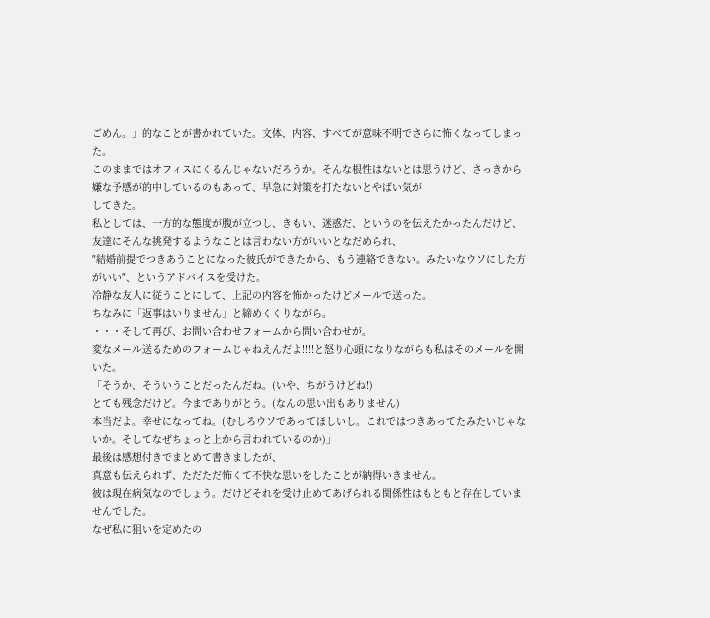ごめん。」的なことが書かれていた。文体、内容、すべてが意味不明でさらに怖くなってしまった。
このままではオフィスにくるんじゃないだろうか。そんな根性はないとは思うけど、さっきから嫌な予感が的中しているのもあって、早急に対策を打たないとやばい気が
してきた。
私としては、一方的な態度が腹が立つし、きもい、迷惑だ、というのを伝えたかったんだけど、
友達にそんな挑発するようなことは言わない方がいいとなだめられ、
"結婚前提でつきあうことになった彼氏ができたから、もう連絡できない。みたいなウソにした方がいい"、というアドバイスを受けた。
冷静な友人に従うことにして、上記の内容を怖かったけどメールで送った。
ちなみに「返事はいりません」と締めくくりながら。
・・・そして再び、お問い合わせフォームから問い合わせが。
変なメール送るためのフォームじゃねえんだよ!!!!と怒り心頭になりながらも私はそのメールを開いた。
「そうか、そういうことだったんだね。(いや、ちがうけどね!)
とても残念だけど。今までありがとう。(なんの思い出もありません)
本当だよ。幸せになってね。(むしろウソであってほしいし。これではつきあってたみたいじゃないか。そしてなぜちょっと上から言われているのか)」
最後は感想付きでまとめて書きましたが、
真意も伝えられず、ただただ怖くて不快な思いをしたことが納得いきません。
彼は現在病気なのでしょう。だけどそれを受け止めてあげられる関係性はもともと存在していませんでした。
なぜ私に狙いを定めたの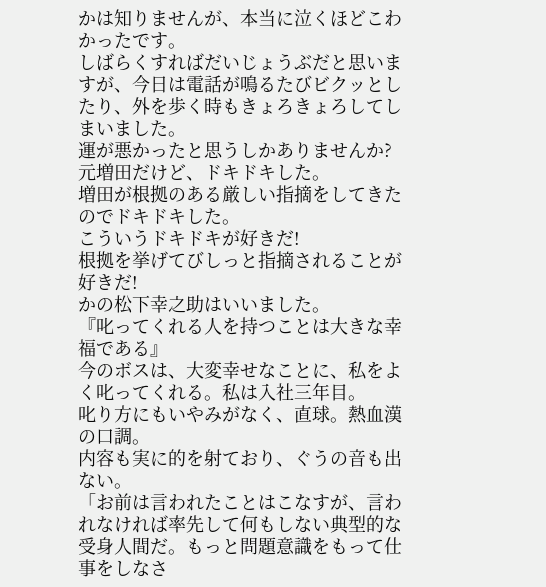かは知りませんが、本当に泣くほどこわかったです。
しばらくすればだいじょうぶだと思いますが、今日は電話が鳴るたびビクッとしたり、外を歩く時もきょろきょろしてしまいました。
運が悪かったと思うしかありませんか?
元増田だけど、ドキドキした。
増田が根拠のある厳しい指摘をしてきたのでドキドキした。
こういうドキドキが好きだ!
根拠を挙げてびしっと指摘されることが好きだ!
かの松下幸之助はいいました。
『叱ってくれる人を持つことは大きな幸福である』
今のボスは、大変幸せなことに、私をよく叱ってくれる。私は入社三年目。
叱り方にもいやみがなく、直球。熱血漢の口調。
内容も実に的を射ており、ぐうの音も出ない。
「お前は言われたことはこなすが、言われなければ率先して何もしない典型的な受身人間だ。もっと問題意識をもって仕事をしなさ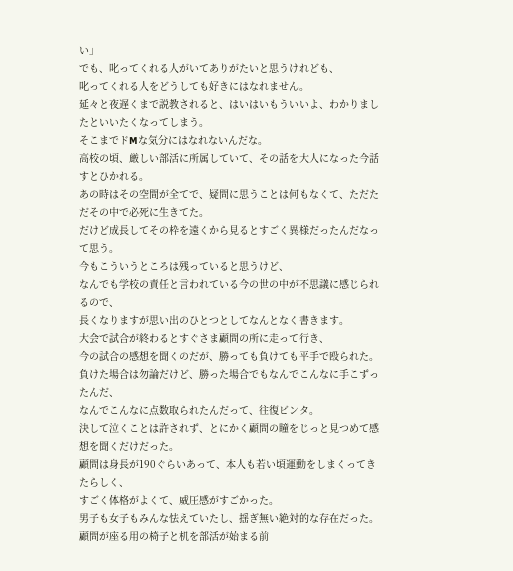い」
でも、叱ってくれる人がいてありがたいと思うけれども、
叱ってくれる人をどうしても好きにはなれません。
延々と夜遅くまで説教されると、はいはいもういいよ、わかりましたといいたくなってしまう。
そこまでドMな気分にはなれないんだな。
高校の頃、厳しい部活に所属していて、その話を大人になった今話すとひかれる。
あの時はその空間が全てで、疑問に思うことは何もなくて、ただただその中で必死に生きてた。
だけど成長してその枠を遠くから見るとすごく異様だったんだなって思う。
今もこういうところは残っていると思うけど、
なんでも学校の責任と言われている今の世の中が不思議に感じられるので、
長くなりますが思い出のひとつとしてなんとなく書きます。
大会で試合が終わるとすぐさま顧問の所に走って行き、
今の試合の感想を聞くのだが、勝っても負けても平手で殴られた。
負けた場合は勿論だけど、勝った場合でもなんでこんなに手こずったんだ、
なんでこんなに点数取られたんだって、往復ビンタ。
決して泣くことは許されず、とにかく顧問の瞳をじっと見つめて感想を聞くだけだった。
顧問は身長が190ぐらいあって、本人も若い頃運動をしまくってきたらしく、
すごく体格がよくて、威圧感がすごかった。
男子も女子もみんな怯えていたし、揺ぎ無い絶対的な存在だった。
顧問が座る用の椅子と机を部活が始まる前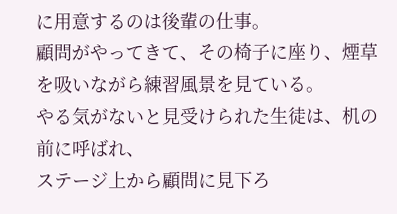に用意するのは後輩の仕事。
顧問がやってきて、その椅子に座り、煙草を吸いながら練習風景を見ている。
やる気がないと見受けられた生徒は、机の前に呼ばれ、
ステージ上から顧問に見下ろ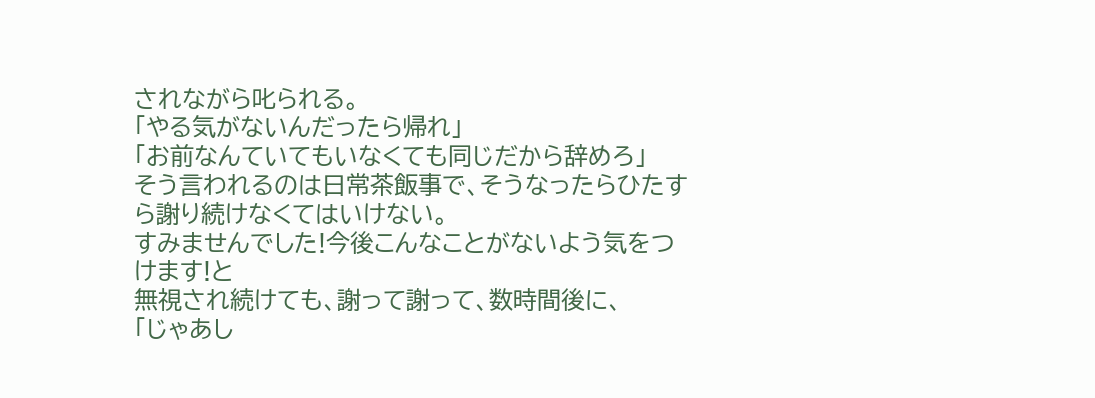されながら叱られる。
「やる気がないんだったら帰れ」
「お前なんていてもいなくても同じだから辞めろ」
そう言われるのは日常茶飯事で、そうなったらひたすら謝り続けなくてはいけない。
すみませんでした!今後こんなことがないよう気をつけます!と
無視され続けても、謝って謝って、数時間後に、
「じゃあし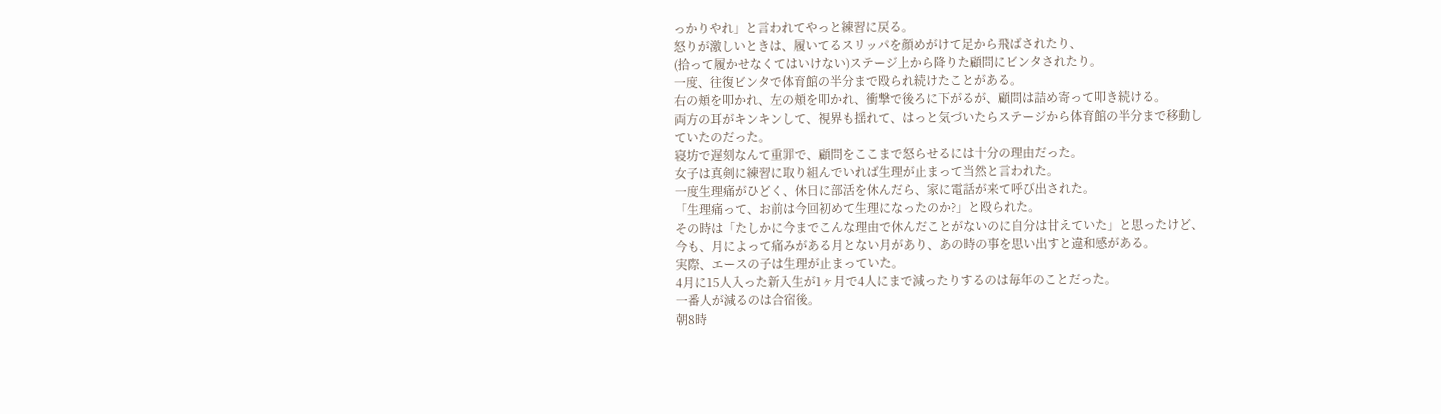っかりやれ」と言われてやっと練習に戻る。
怒りが激しいときは、履いてるスリッパを顔めがけて足から飛ばされたり、
(拾って履かせなくてはいけない)ステージ上から降りた顧問にビンタされたり。
一度、往復ビンタで体育館の半分まで殴られ続けたことがある。
右の頬を叩かれ、左の頬を叩かれ、衝撃で後ろに下がるが、顧問は詰め寄って叩き続ける。
両方の耳がキンキンして、視界も揺れて、はっと気づいたらステージから体育館の半分まで移動し
ていたのだった。
寝坊で遅刻なんて重罪で、顧問をここまで怒らせるには十分の理由だった。
女子は真剣に練習に取り組んでいれば生理が止まって当然と言われた。
一度生理痛がひどく、休日に部活を休んだら、家に電話が来て呼び出された。
「生理痛って、お前は今回初めて生理になったのか?」と殴られた。
その時は「たしかに今までこんな理由で休んだことがないのに自分は甘えていた」と思ったけど、
今も、月によって痛みがある月とない月があり、あの時の事を思い出すと違和感がある。
実際、エースの子は生理が止まっていた。
4月に15人入った新入生が1ヶ月で4人にまで減ったりするのは毎年のことだった。
一番人が減るのは合宿後。
朝8時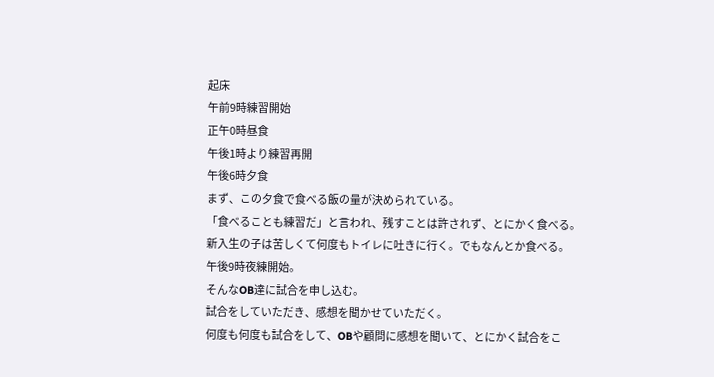起床
午前9時練習開始
正午0時昼食
午後1時より練習再開
午後6時夕食
まず、この夕食で食べる飯の量が決められている。
「食べることも練習だ」と言われ、残すことは許されず、とにかく食べる。
新入生の子は苦しくて何度もトイレに吐きに行く。でもなんとか食べる。
午後9時夜練開始。
そんなOB達に試合を申し込む。
試合をしていただき、感想を聞かせていただく。
何度も何度も試合をして、OBや顧問に感想を聞いて、とにかく試合をこ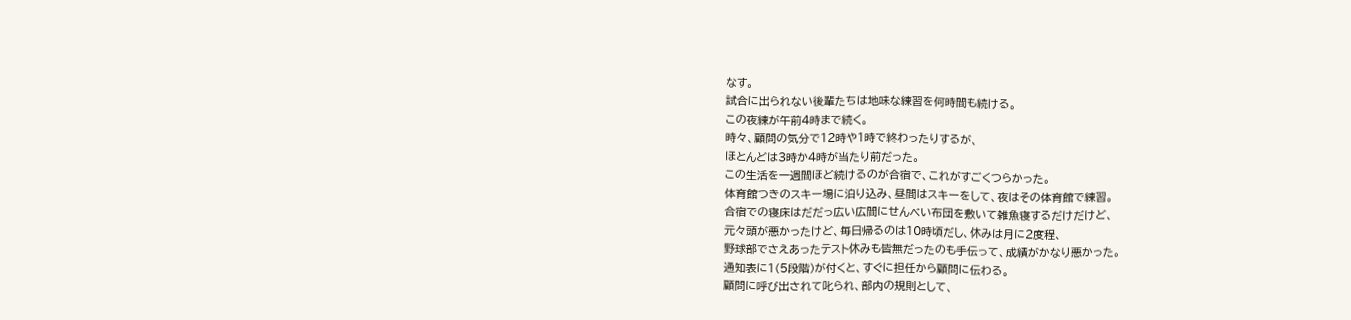なす。
試合に出られない後輩たちは地味な練習を何時間も続ける。
この夜練が午前4時まで続く。
時々、顧問の気分で12時や1時で終わったりするが、
ほとんどは3時か4時が当たり前だった。
この生活を一週間ほど続けるのが合宿で、これがすごくつらかった。
体育館つきのスキー場に泊り込み、昼間はスキーをして、夜はその体育館で練習。
合宿での寝床はだだっ広い広間にせんべい布団を敷いて雑魚寝するだけだけど、
元々頭が悪かったけど、毎日帰るのは10時頃だし、休みは月に2度程、
野球部でさえあったテスト休みも皆無だったのも手伝って、成績がかなり悪かった。
通知表に1(5段階)が付くと、すぐに担任から顧問に伝わる。
顧問に呼び出されて叱られ、部内の規則として、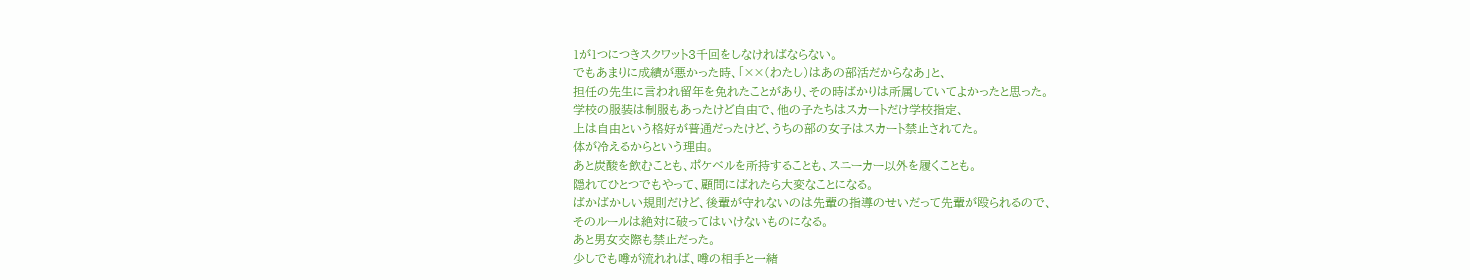1が1つにつきスクワット3千回をしなければならない。
でもあまりに成績が悪かった時、「××(わたし)はあの部活だからなあ」と、
担任の先生に言われ留年を免れたことがあり、その時ばかりは所属していてよかったと思った。
学校の服装は制服もあったけど自由で、他の子たちはスカートだけ学校指定、
上は自由という格好が普通だったけど、うちの部の女子はスカート禁止されてた。
体が冷えるからという理由。
あと炭酸を飲むことも、ポケベルを所持することも、スニーカー以外を履くことも。
隠れてひとつでもやって、顧問にばれたら大変なことになる。
ばかばかしい規則だけど、後輩が守れないのは先輩の指導のせいだって先輩が殴られるので、
そのルールは絶対に破ってはいけないものになる。
あと男女交際も禁止だった。
少しでも噂が流れれば、噂の相手と一緒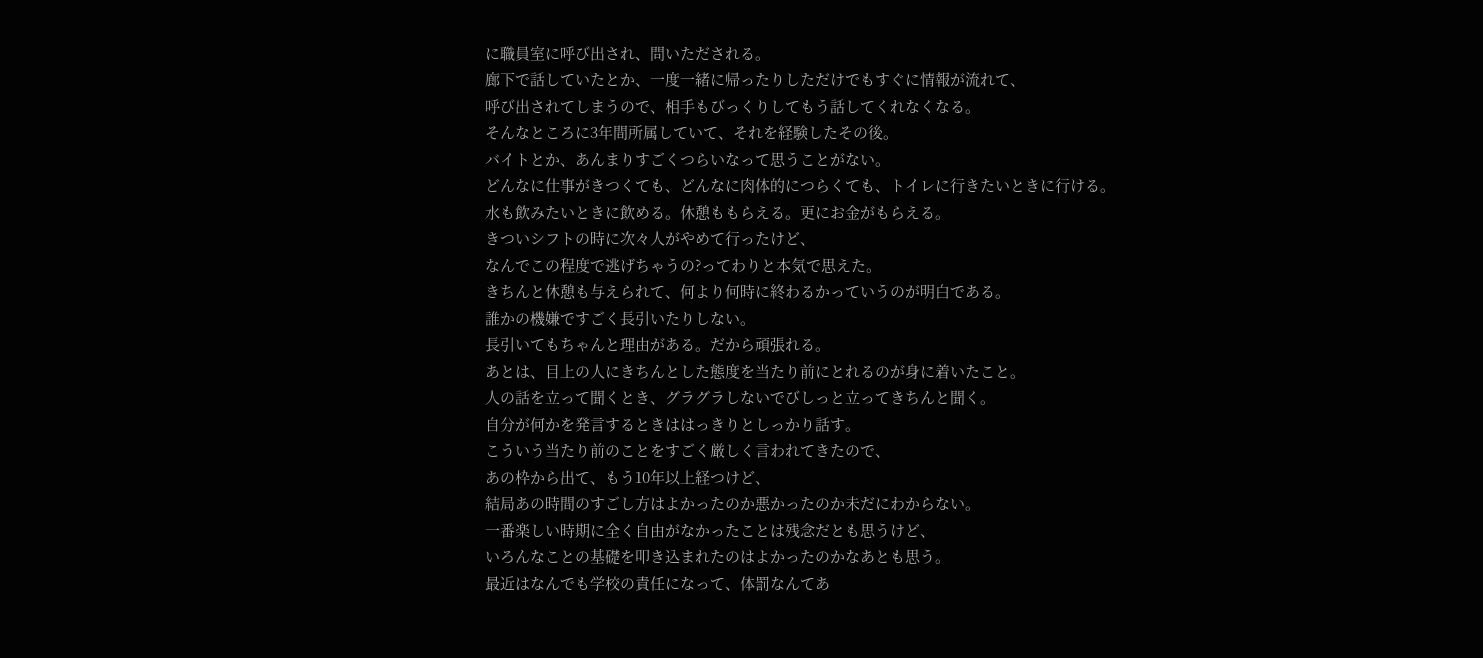に職員室に呼び出され、問いただされる。
廊下で話していたとか、一度一緒に帰ったりしただけでもすぐに情報が流れて、
呼び出されてしまうので、相手もびっくりしてもう話してくれなくなる。
そんなところに3年間所属していて、それを経験したその後。
バイトとか、あんまりすごくつらいなって思うことがない。
どんなに仕事がきつくても、どんなに肉体的につらくても、トイレに行きたいときに行ける。
水も飲みたいときに飲める。休憩ももらえる。更にお金がもらえる。
きついシフトの時に次々人がやめて行ったけど、
なんでこの程度で逃げちゃうの?ってわりと本気で思えた。
きちんと休憩も与えられて、何より何時に終わるかっていうのが明白である。
誰かの機嫌ですごく長引いたりしない。
長引いてもちゃんと理由がある。だから頑張れる。
あとは、目上の人にきちんとした態度を当たり前にとれるのが身に着いたこと。
人の話を立って聞くとき、グラグラしないでびしっと立ってきちんと聞く。
自分が何かを発言するときははっきりとしっかり話す。
こういう当たり前のことをすごく厳しく言われてきたので、
あの枠から出て、もう10年以上経つけど、
結局あの時間のすごし方はよかったのか悪かったのか未だにわからない。
一番楽しい時期に全く自由がなかったことは残念だとも思うけど、
いろんなことの基礎を叩き込まれたのはよかったのかなあとも思う。
最近はなんでも学校の責任になって、体罰なんてあ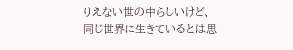りえない世の中らしいけど、
同じ世界に生きているとは思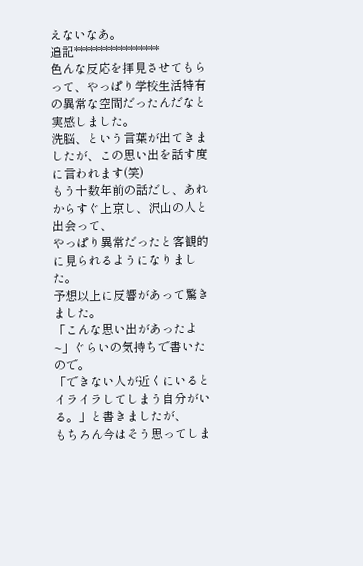えないなあ。
追記*****************
色んな反応を拝見させてもらって、やっぱり学校生活特有の異常な空間だったんだなと実感しました。
洗脳、という言葉が出てきましたが、この思い出を話す度に言われます(笑)
もう十数年前の話だし、あれからすぐ上京し、沢山の人と出会って、
やっぱり異常だったと客観的に見られるようになりました。
予想以上に反響があって驚きました。
「こんな思い出があったよ~」ぐらいの気持ちで書いたので。
「できない人が近くにいるとイライラしてしまう自分がいる。」と書きましたが、
もちろん今はそう思ってしま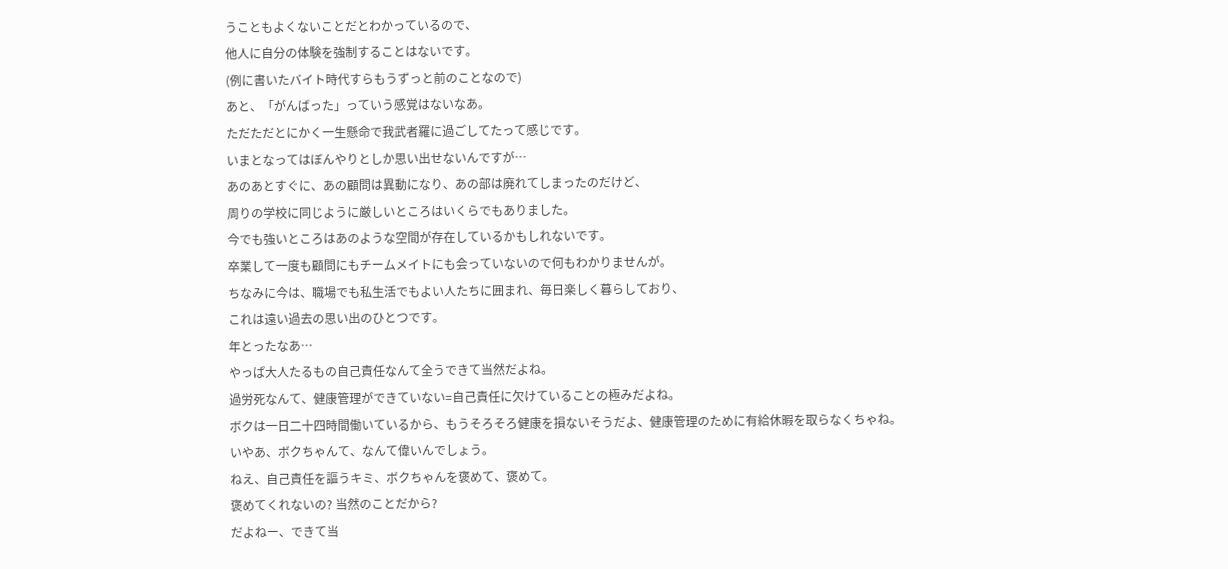うこともよくないことだとわかっているので、
他人に自分の体験を強制することはないです。
(例に書いたバイト時代すらもうずっと前のことなので)
あと、「がんばった」っていう感覚はないなあ。
ただただとにかく一生懸命で我武者羅に過ごしてたって感じです。
いまとなってはぼんやりとしか思い出せないんですが…
あのあとすぐに、あの顧問は異動になり、あの部は廃れてしまったのだけど、
周りの学校に同じように厳しいところはいくらでもありました。
今でも強いところはあのような空間が存在しているかもしれないです。
卒業して一度も顧問にもチームメイトにも会っていないので何もわかりませんが。
ちなみに今は、職場でも私生活でもよい人たちに囲まれ、毎日楽しく暮らしており、
これは遠い過去の思い出のひとつです。
年とったなあ…
やっぱ大人たるもの自己責任なんて全うできて当然だよね。
過労死なんて、健康管理ができていない=自己責任に欠けていることの極みだよね。
ボクは一日二十四時間働いているから、もうそろそろ健康を損ないそうだよ、健康管理のために有給休暇を取らなくちゃね。
いやあ、ボクちゃんて、なんて偉いんでしょう。
ねえ、自己責任を謳うキミ、ボクちゃんを褒めて、褒めて。
褒めてくれないの? 当然のことだから?
だよねー、できて当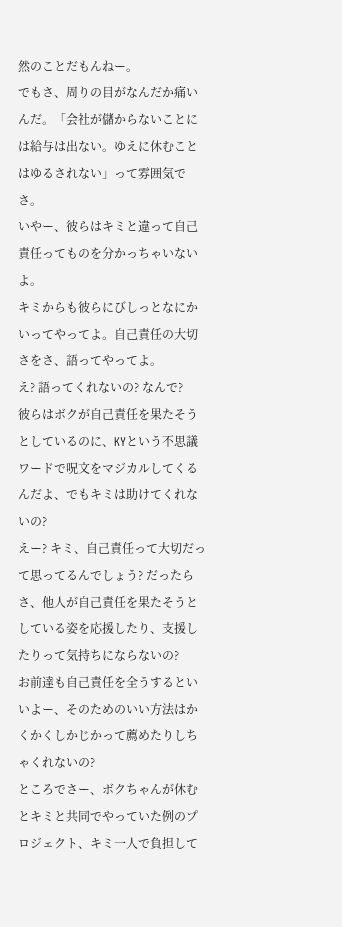然のことだもんねー。
でもさ、周りの目がなんだか痛いんだ。「会社が儲からないことには給与は出ない。ゆえに休むことはゆるされない」って雰囲気でさ。
いやー、彼らはキミと違って自己責任ってものを分かっちゃいないよ。
キミからも彼らにびしっとなにかいってやってよ。自己責任の大切さをさ、語ってやってよ。
え? 語ってくれないの? なんで?
彼らはボクが自己責任を果たそうとしているのに、KYという不思議ワードで呪文をマジカルしてくるんだよ、でもキミは助けてくれないの?
えー? キミ、自己責任って大切だって思ってるんでしょう? だったらさ、他人が自己責任を果たそうとしている姿を応援したり、支援したりって気持ちにならないの?
お前達も自己責任を全うするといいよー、そのためのいい方法はかくかくしかじかって薦めたりしちゃくれないの?
ところでさー、ボクちゃんが休むとキミと共同でやっていた例のプロジェクト、キミ一人で負担して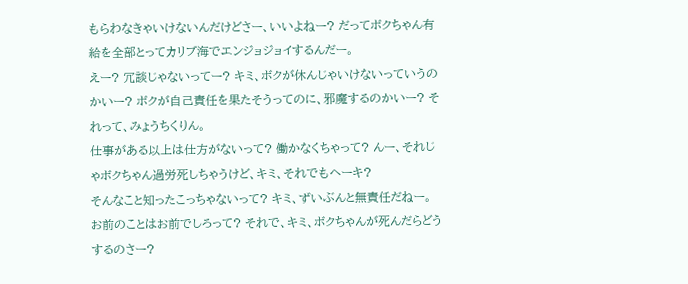もらわなきゃいけないんだけどさー、いいよねー? だってボクちゃん有給を全部とってカリブ海でエンジョジョイするんだー。
えー? 冗談じゃないってー? キミ、ボクが休んじゃいけないっていうのかいー? ボクが自己責任を果たそうってのに、邪魔するのかいー? それって、みょうちくりん。
仕事がある以上は仕方がないって? 働かなくちゃって? んー、それじゃボクちゃん過労死しちゃうけど、キミ、それでもヘーキ?
そんなこと知ったこっちゃないって? キミ、ずいぶんと無責任だねー。
お前のことはお前でしろって? それで、キミ、ボクちゃんが死んだらどうするのさー?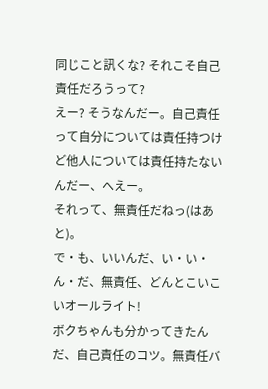同じこと訊くな? それこそ自己責任だろうって?
えー? そうなんだー。自己責任って自分については責任持つけど他人については責任持たないんだー、へえー。
それって、無責任だねっ(はあと)。
で・も、いいんだ、い・い・ん・だ、無責任、どんとこいこいオールライト!
ボクちゃんも分かってきたんだ、自己責任のコツ。無責任バ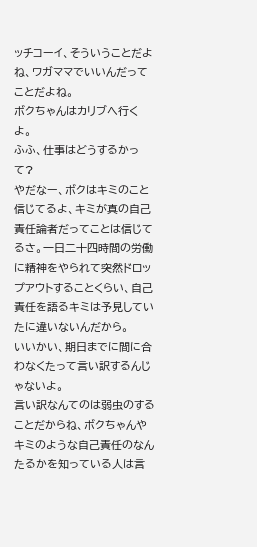ッチコーイ、そういうことだよね、ワガママでいいんだってことだよね。
ボクちゃんはカリブへ行くよ。
ふふ、仕事はどうするかって?
やだなー、ボクはキミのこと信じてるよ、キミが真の自己責任論者だってことは信じてるさ。一日二十四時間の労働に精神をやられて突然ドロップアウトすることくらい、自己責任を語るキミは予見していたに違いないんだから。
いいかい、期日までに間に合わなくたって言い訳するんじゃないよ。
言い訳なんてのは弱虫のすることだからね、ボクちゃんやキミのような自己責任のなんたるかを知っている人は言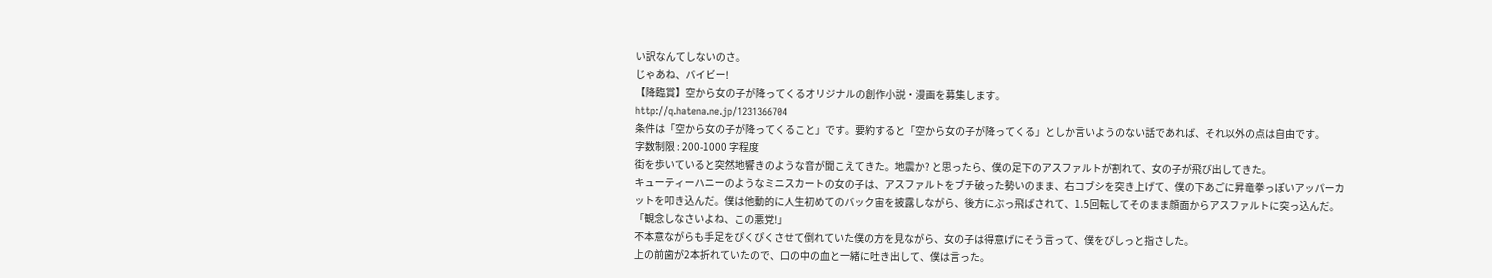い訳なんてしないのさ。
じゃあね、バイビー!
【降臨賞】空から女の子が降ってくるオリジナルの創作小説・漫画を募集します。
http://q.hatena.ne.jp/1231366704
条件は「空から女の子が降ってくること」です。要約すると「空から女の子が降ってくる」としか言いようのない話であれば、それ以外の点は自由です。
字数制限 : 200-1000 字程度
街を歩いていると突然地響きのような音が聞こえてきた。地震か? と思ったら、僕の足下のアスファルトが割れて、女の子が飛び出してきた。
キューティーハニーのようなミニスカートの女の子は、アスファルトをブチ破った勢いのまま、右コブシを突き上げて、僕の下あごに昇竜拳っぽいアッパーカットを叩き込んだ。僕は他動的に人生初めてのバック宙を披露しながら、後方にぶっ飛ばされて、1.5回転してそのまま顔面からアスファルトに突っ込んだ。
「観念しなさいよね、この悪党!」
不本意ながらも手足をぴくぴくさせて倒れていた僕の方を見ながら、女の子は得意げにそう言って、僕をびしっと指さした。
上の前歯が2本折れていたので、口の中の血と一緒に吐き出して、僕は言った。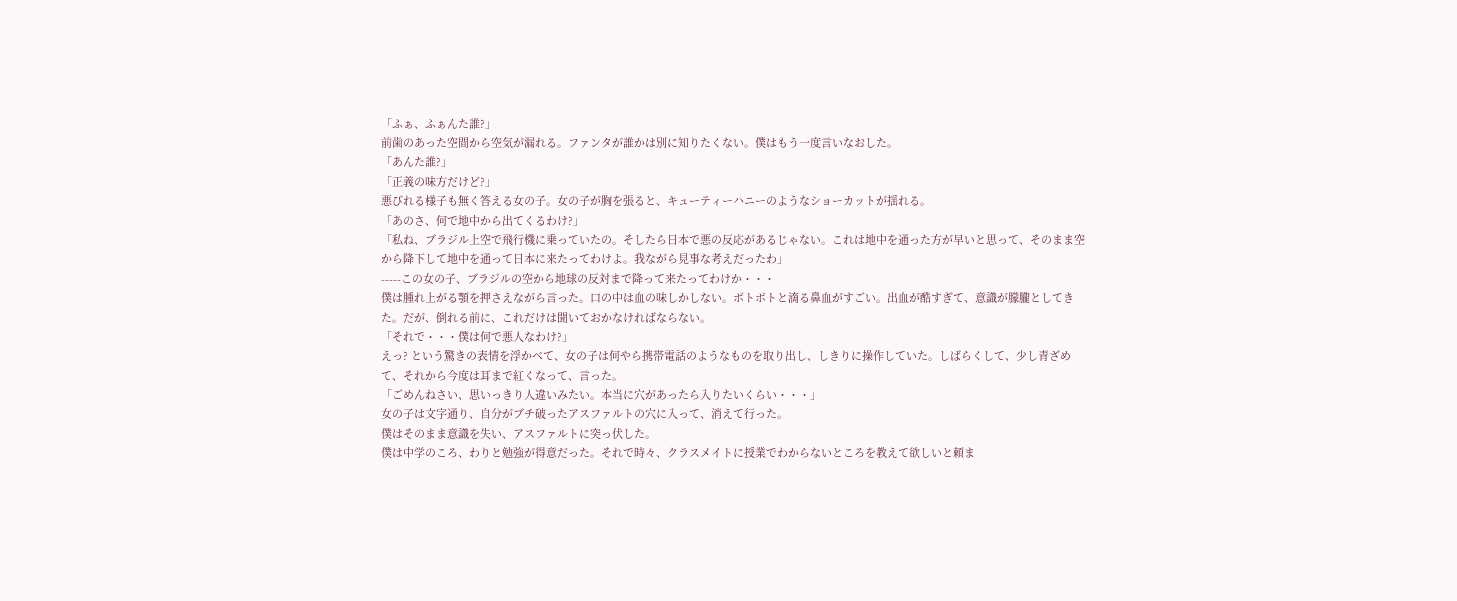「ふぁ、ふぁんた誰?」
前歯のあった空間から空気が漏れる。ファンタが誰かは別に知りたくない。僕はもう一度言いなおした。
「あんた誰?」
「正義の味方だけど?」
悪びれる様子も無く答える女の子。女の子が胸を張ると、キューティーハニーのようなショーカットが揺れる。
「あのさ、何で地中から出てくるわけ?」
「私ね、ブラジル上空で飛行機に乗っていたの。そしたら日本で悪の反応があるじゃない。これは地中を通った方が早いと思って、そのまま空から降下して地中を通って日本に来たってわけよ。我ながら見事な考えだったわ」
-----この女の子、ブラジルの空から地球の反対まで降って来たってわけか・・・
僕は腫れ上がる顎を押さえながら言った。口の中は血の味しかしない。ボトボトと滴る鼻血がすごい。出血が酷すぎて、意識が朦朧としてきた。だが、倒れる前に、これだけは聞いておかなければならない。
「それで・・・僕は何で悪人なわけ?」
えっ? という驚きの表情を浮かべて、女の子は何やら携帯電話のようなものを取り出し、しきりに操作していた。しばらくして、少し青ざめて、それから今度は耳まで紅くなって、言った。
「ごめんねさい、思いっきり人違いみたい。本当に穴があったら入りたいくらい・・・」
女の子は文字通り、自分がブチ破ったアスファルトの穴に入って、消えて行った。
僕はそのまま意識を失い、アスファルトに突っ伏した。
僕は中学のころ、わりと勉強が得意だった。それで時々、クラスメイトに授業でわからないところを教えて欲しいと頼ま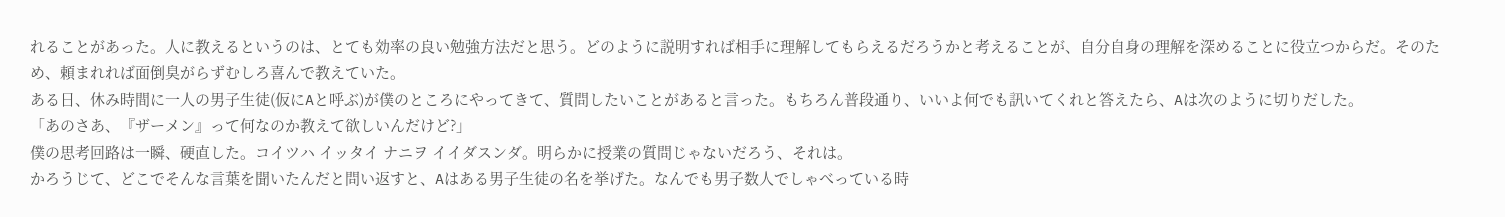れることがあった。人に教えるというのは、とても効率の良い勉強方法だと思う。どのように説明すれば相手に理解してもらえるだろうかと考えることが、自分自身の理解を深めることに役立つからだ。そのため、頼まれれば面倒臭がらずむしろ喜んで教えていた。
ある日、休み時間に一人の男子生徒(仮にAと呼ぶ)が僕のところにやってきて、質問したいことがあると言った。もちろん普段通り、いいよ何でも訊いてくれと答えたら、Aは次のように切りだした。
「あのさあ、『ザーメン』って何なのか教えて欲しいんだけど?」
僕の思考回路は一瞬、硬直した。コイツハ イッタイ ナニヲ イイダスンダ。明らかに授業の質問じゃないだろう、それは。
かろうじて、どこでそんな言葉を聞いたんだと問い返すと、Aはある男子生徒の名を挙げた。なんでも男子数人でしゃべっている時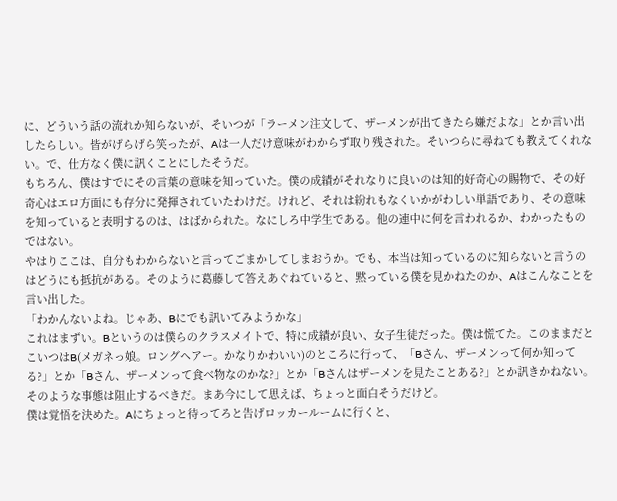に、どういう話の流れか知らないが、そいつが「ラーメン注文して、ザーメンが出てきたら嫌だよな」とか言い出したらしい。皆がげらげら笑ったが、Aは一人だけ意味がわからず取り残された。そいつらに尋ねても教えてくれない。で、仕方なく僕に訊くことにしたそうだ。
もちろん、僕はすでにその言葉の意味を知っていた。僕の成績がそれなりに良いのは知的好奇心の賜物で、その好奇心はエロ方面にも存分に発揮されていたわけだ。けれど、それは紛れもなくいかがわしい単語であり、その意味を知っていると表明するのは、はばかられた。なにしろ中学生である。他の連中に何を言われるか、わかったものではない。
やはりここは、自分もわからないと言ってごまかしてしまおうか。でも、本当は知っているのに知らないと言うのはどうにも抵抗がある。そのように葛藤して答えあぐねていると、黙っている僕を見かねたのか、Aはこんなことを言い出した。
「わかんないよね。じゃあ、Bにでも訊いてみようかな」
これはまずい。Bというのは僕らのクラスメイトで、特に成績が良い、女子生徒だった。僕は慌てた。このままだとこいつはB(メガネっ娘。ロングヘアー。かなりかわいい)のところに行って、「Bさん、ザーメンって何か知ってる?」とか「Bさん、ザーメンって食べ物なのかな?」とか「Bさんはザーメンを見たことある?」とか訊きかねない。そのような事態は阻止するべきだ。まあ今にして思えば、ちょっと面白そうだけど。
僕は覚悟を決めた。Aにちょっと待ってろと告げロッカールームに行くと、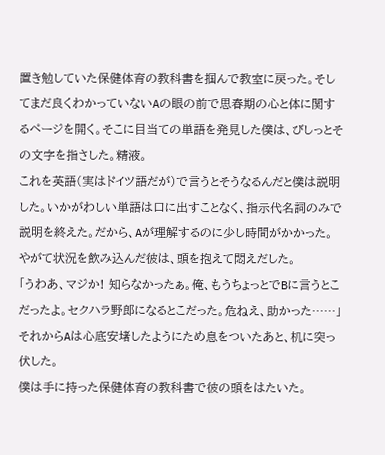置き勉していた保健体育の教科書を掴んで教室に戻った。そしてまだ良くわかっていないAの眼の前で思春期の心と体に関するページを開く。そこに目当ての単語を発見した僕は、びしっとその文字を指さした。精液。
これを英語(実はドイツ語だが)で言うとそうなるんだと僕は説明した。いかがわしい単語は口に出すことなく、指示代名詞のみで説明を終えた。だから、Aが理解するのに少し時間がかかった。やがて状況を飲み込んだ彼は、頭を抱えて悶えだした。
「うわあ、マジか! 知らなかったぁ。俺、もうちょっとでBに言うとこだったよ。セクハラ野郎になるとこだった。危ねえ、助かった……」
それからAは心底安堵したようにため息をついたあと、机に突っ伏した。
僕は手に持った保健体育の教科書で彼の頭をはたいた。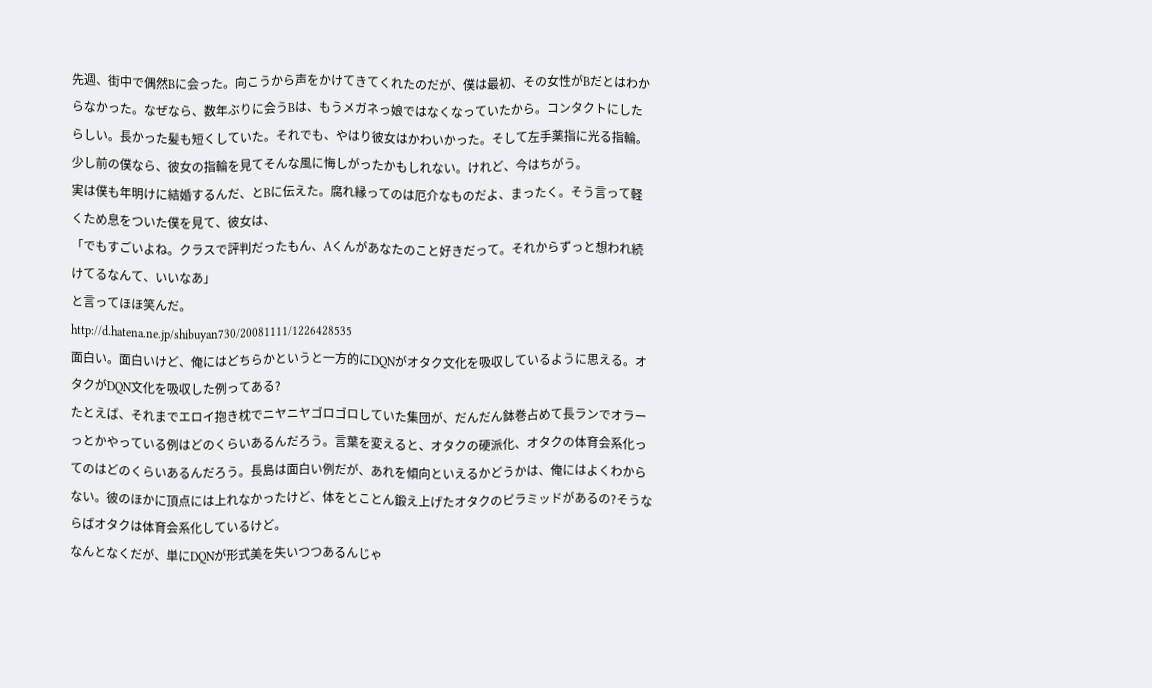先週、街中で偶然Bに会った。向こうから声をかけてきてくれたのだが、僕は最初、その女性がBだとはわからなかった。なぜなら、数年ぶりに会うBは、もうメガネっ娘ではなくなっていたから。コンタクトにしたらしい。長かった髪も短くしていた。それでも、やはり彼女はかわいかった。そして左手薬指に光る指輪。
少し前の僕なら、彼女の指輪を見てそんな風に悔しがったかもしれない。けれど、今はちがう。
実は僕も年明けに結婚するんだ、とBに伝えた。腐れ縁ってのは厄介なものだよ、まったく。そう言って軽くため息をついた僕を見て、彼女は、
「でもすごいよね。クラスで評判だったもん、Aくんがあなたのこと好きだって。それからずっと想われ続けてるなんて、いいなあ」
と言ってほほ笑んだ。
http://d.hatena.ne.jp/shibuyan730/20081111/1226428535
面白い。面白いけど、俺にはどちらかというと一方的にDQNがオタク文化を吸収しているように思える。オタクがDQN文化を吸収した例ってある?
たとえば、それまでエロイ抱き枕でニヤニヤゴロゴロしていた集団が、だんだん鉢巻占めて長ランでオラーっとかやっている例はどのくらいあるんだろう。言葉を変えると、オタクの硬派化、オタクの体育会系化ってのはどのくらいあるんだろう。長島は面白い例だが、あれを傾向といえるかどうかは、俺にはよくわからない。彼のほかに頂点には上れなかったけど、体をとことん鍛え上げたオタクのピラミッドがあるの?そうならばオタクは体育会系化しているけど。
なんとなくだが、単にDQNが形式美を失いつつあるんじゃ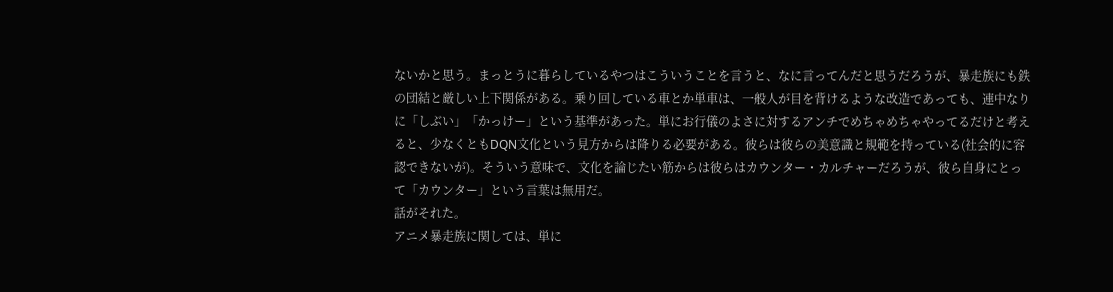ないかと思う。まっとうに暮らしているやつはこういうことを言うと、なに言ってんだと思うだろうが、暴走族にも鉄の団結と厳しい上下関係がある。乗り回している車とか単車は、一般人が目を背けるような改造であっても、連中なりに「しぶい」「かっけー」という基準があった。単にお行儀のよさに対するアンチでめちゃめちゃやってるだけと考えると、少なくともDQN文化という見方からは降りる必要がある。彼らは彼らの美意識と規範を持っている(社会的に容認できないが)。そういう意味で、文化を論じたい筋からは彼らはカウンター・カルチャーだろうが、彼ら自身にとって「カウンター」という言葉は無用だ。
話がそれた。
アニメ暴走族に関しては、単に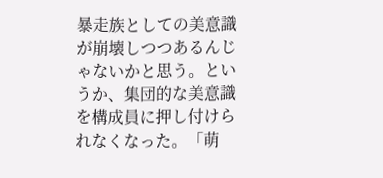暴走族としての美意識が崩壊しつつあるんじゃないかと思う。というか、集団的な美意識を構成員に押し付けられなくなった。「萌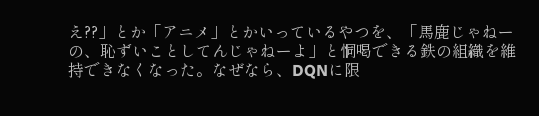え??」とか「アニメ」とかいっているやつを、「馬鹿じゃねーの、恥ずいことしてんじゃねーよ」と恫喝できる鉄の組織を維持できなくなった。なぜなら、DQNに限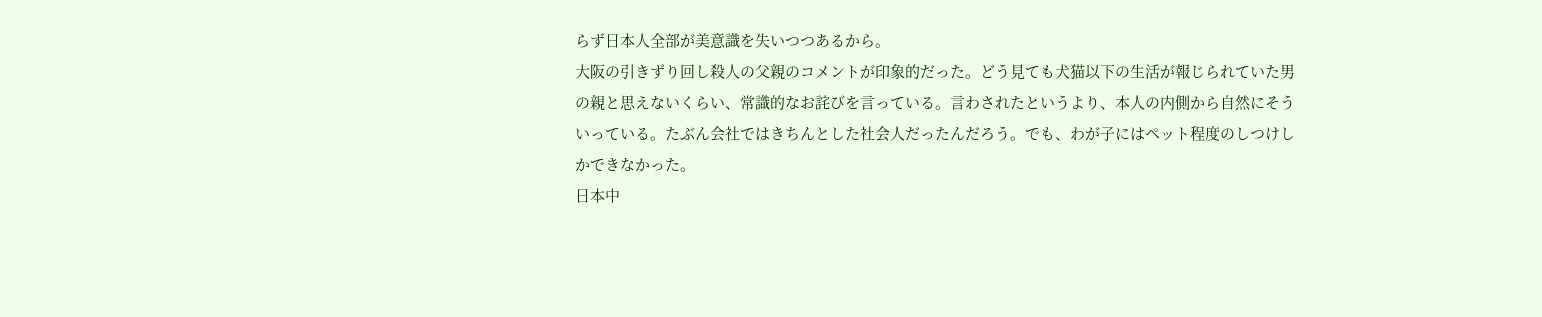らず日本人全部が美意識を失いつつあるから。
大阪の引きずり回し殺人の父親のコメントが印象的だった。どう見ても犬猫以下の生活が報じられていた男の親と思えないくらい、常識的なお詫びを言っている。言わされたというより、本人の内側から自然にそういっている。たぶん会社ではきちんとした社会人だったんだろう。でも、わが子にはペット程度のしつけしかできなかった。
日本中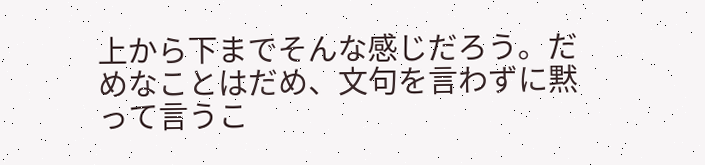上から下までそんな感じだろう。だめなことはだめ、文句を言わずに黙って言うこ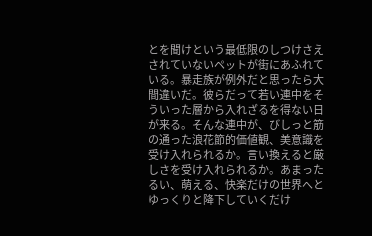とを聞けという最低限のしつけさえされていないペットが街にあふれている。暴走族が例外だと思ったら大間違いだ。彼らだって若い連中をそういった層から入れざるを得ない日が来る。そんな連中が、びしっと筋の通った浪花節的価値観、美意識を受け入れられるか。言い換えると厳しさを受け入れられるか。あまったるい、萌える、快楽だけの世界へとゆっくりと降下していくだけ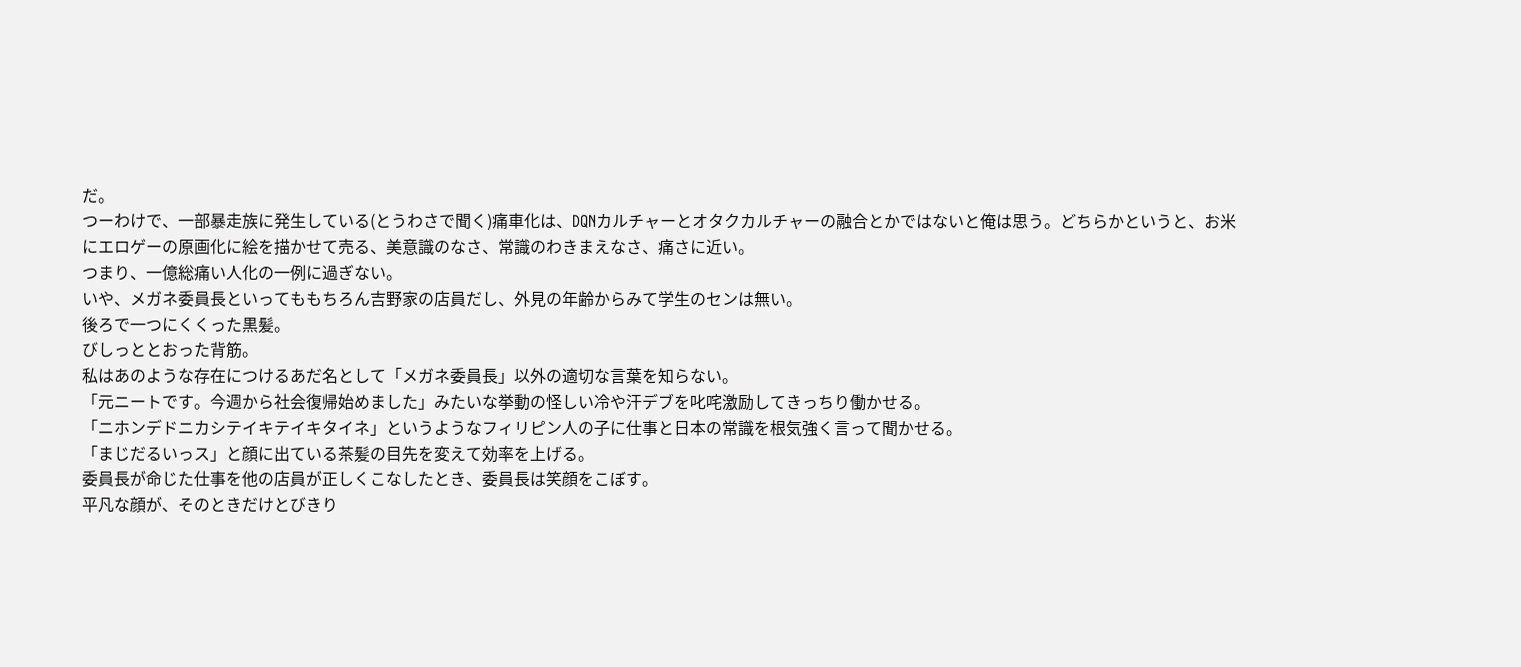だ。
つーわけで、一部暴走族に発生している(とうわさで聞く)痛車化は、DQNカルチャーとオタクカルチャーの融合とかではないと俺は思う。どちらかというと、お米にエロゲーの原画化に絵を描かせて売る、美意識のなさ、常識のわきまえなさ、痛さに近い。
つまり、一億総痛い人化の一例に過ぎない。
いや、メガネ委員長といってももちろん吉野家の店員だし、外見の年齢からみて学生のセンは無い。
後ろで一つにくくった黒髪。
びしっととおった背筋。
私はあのような存在につけるあだ名として「メガネ委員長」以外の適切な言葉を知らない。
「元ニートです。今週から社会復帰始めました」みたいな挙動の怪しい冷や汗デブを叱咤激励してきっちり働かせる。
「ニホンデドニカシテイキテイキタイネ」というようなフィリピン人の子に仕事と日本の常識を根気強く言って聞かせる。
「まじだるいっス」と顔に出ている茶髪の目先を変えて効率を上げる。
委員長が命じた仕事を他の店員が正しくこなしたとき、委員長は笑顔をこぼす。
平凡な顔が、そのときだけとびきり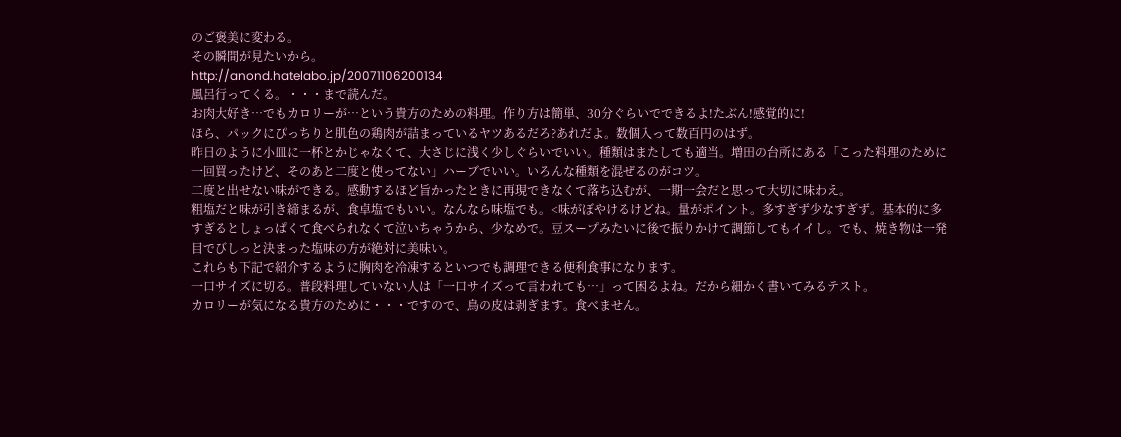のご褒美に変わる。
その瞬間が見たいから。
http://anond.hatelabo.jp/20071106200134
風呂行ってくる。・・・まで読んだ。
お肉大好き…でもカロリーが…という貴方のための料理。作り方は簡単、30分ぐらいでできるよ!たぶん!感覚的に!
ほら、パックにぴっちりと肌色の鶏肉が詰まっているヤツあるだろ?あれだよ。数個入って数百円のはず。
昨日のように小皿に一杯とかじゃなくて、大さじに浅く少しぐらいでいい。種類はまたしても適当。増田の台所にある「こった料理のために一回買ったけど、そのあと二度と使ってない」ハーブでいい。いろんな種類を混ぜるのがコツ。
二度と出せない味ができる。感動するほど旨かったときに再現できなくて落ち込むが、一期一会だと思って大切に味わえ。
粗塩だと味が引き締まるが、食卓塩でもいい。なんなら味塩でも。<味がぼやけるけどね。量がポイント。多すぎず少なすぎず。基本的に多すぎるとしょっぱくて食べられなくて泣いちゃうから、少なめで。豆スープみたいに後で振りかけて調節してもイイし。でも、焼き物は一発目でびしっと決まった塩味の方が絶対に美味い。
これらも下記で紹介するように胸肉を冷凍するといつでも調理できる便利食事になります。
一口サイズに切る。普段料理していない人は「一口サイズって言われても…」って困るよね。だから細かく書いてみるテスト。
カロリーが気になる貴方のために・・・ですので、鳥の皮は剥ぎます。食べません。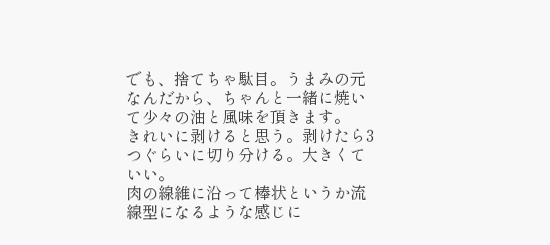でも、捨てちゃ駄目。うまみの元なんだから、ちゃんと一緒に焼いて少々の油と風味を頂きます。
きれいに剥けると思う。剥けたら3つぐらいに切り分ける。大きくていい。
肉の線維に沿って棒状というか流線型になるような感じに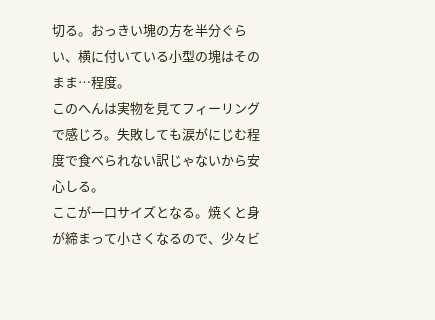切る。おっきい塊の方を半分ぐらい、横に付いている小型の塊はそのまま…程度。
このへんは実物を見てフィーリングで感じろ。失敗しても涙がにじむ程度で食べられない訳じゃないから安心しる。
ここが一口サイズとなる。焼くと身が締まって小さくなるので、少々ビ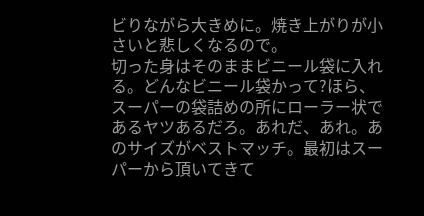ビりながら大きめに。焼き上がりが小さいと悲しくなるので。
切った身はそのままビニール袋に入れる。どんなビニール袋かって?ほら、スーパーの袋詰めの所にローラー状であるヤツあるだろ。あれだ、あれ。あのサイズがベストマッチ。最初はスーパーから頂いてきて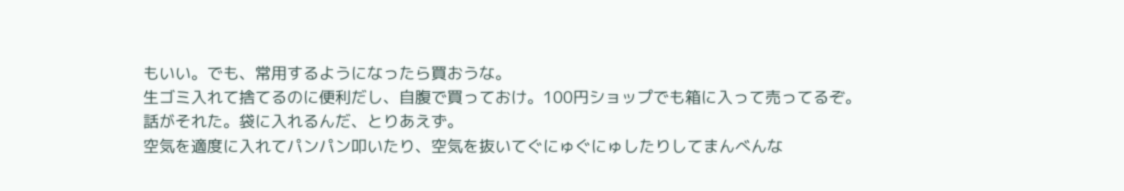もいい。でも、常用するようになったら買おうな。
生ゴミ入れて捨てるのに便利だし、自腹で買っておけ。100円ショップでも箱に入って売ってるぞ。
話がそれた。袋に入れるんだ、とりあえず。
空気を適度に入れてパンパン叩いたり、空気を抜いてぐにゅぐにゅしたりしてまんべんな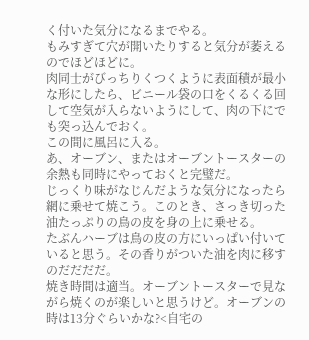く付いた気分になるまでやる。
もみすぎて穴が開いたりすると気分が萎えるのでほどほどに。
肉同士がびっちりくつくように表面積が最小な形にしたら、ビニール袋の口をくるくる回して空気が入らないようにして、肉の下にでも突っ込んでおく。
この間に風呂に入る。
あ、オーブン、またはオーブントースターの余熱も同時にやっておくと完璧だ。
じっくり味がなじんだような気分になったら網に乗せて焼こう。このとき、さっき切った油たっぷりの鳥の皮を身の上に乗せる。
たぶんハーブは鳥の皮の方にいっぱい付いていると思う。その香りがついた油を肉に移すのだだだだ。
焼き時間は適当。オーブントースターで見ながら焼くのが楽しいと思うけど。オーブンの時は13分ぐらいかな?<自宅の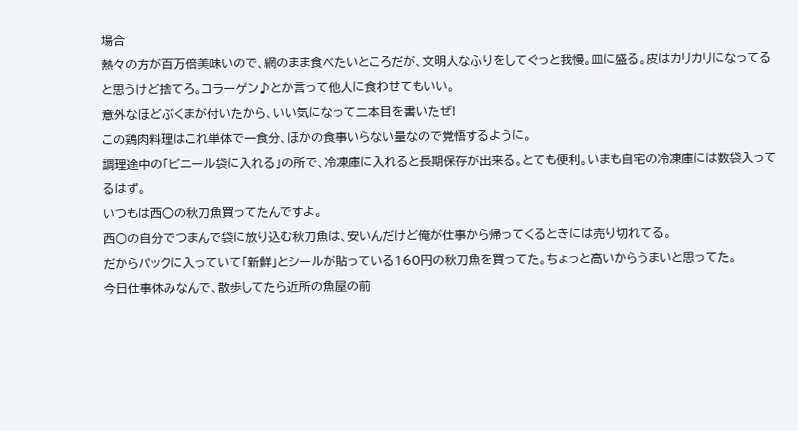場合
熱々の方が百万倍美味いので、網のまま食べたいところだが、文明人なふりをしてぐっと我慢。皿に盛る。皮はカリカリになってると思うけど捨てろ。コラーゲン♪とか言って他人に食わせてもいい。
意外なほどぶくまが付いたから、いい気になって二本目を書いたぜ!
この鶏肉料理はこれ単体で一食分、ほかの食事いらない量なので覚悟するように。
調理途中の「ビニール袋に入れる」の所で、冷凍庫に入れると長期保存が出来る。とても便利。いまも自宅の冷凍庫には数袋入ってるはず。
いつもは西○の秋刀魚買ってたんですよ。
西○の自分でつまんで袋に放り込む秋刀魚は、安いんだけど俺が仕事から帰ってくるときには売り切れてる。
だからパックに入っていて「新鮮」とシールが貼っている160円の秋刀魚を買ってた。ちょっと高いからうまいと思ってた。
今日仕事休みなんで、散歩してたら近所の魚屋の前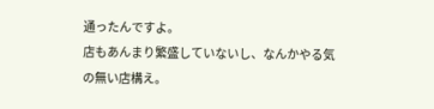通ったんですよ。
店もあんまり繁盛していないし、なんかやる気の無い店構え。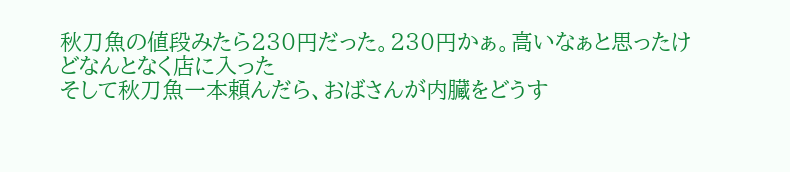秋刀魚の値段みたら230円だった。230円かぁ。高いなぁと思ったけどなんとなく店に入った
そして秋刀魚一本頼んだら、おばさんが内臓をどうす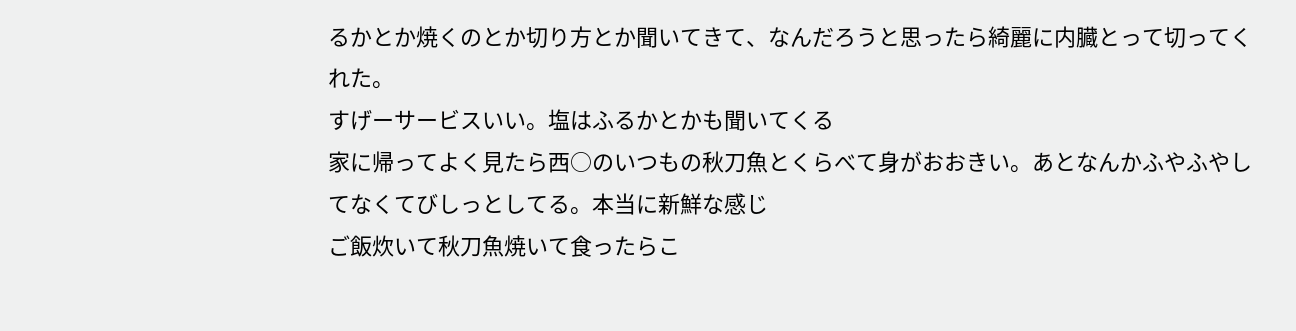るかとか焼くのとか切り方とか聞いてきて、なんだろうと思ったら綺麗に内臓とって切ってくれた。
すげーサービスいい。塩はふるかとかも聞いてくる
家に帰ってよく見たら西○のいつもの秋刀魚とくらべて身がおおきい。あとなんかふやふやしてなくてびしっとしてる。本当に新鮮な感じ
ご飯炊いて秋刀魚焼いて食ったらこ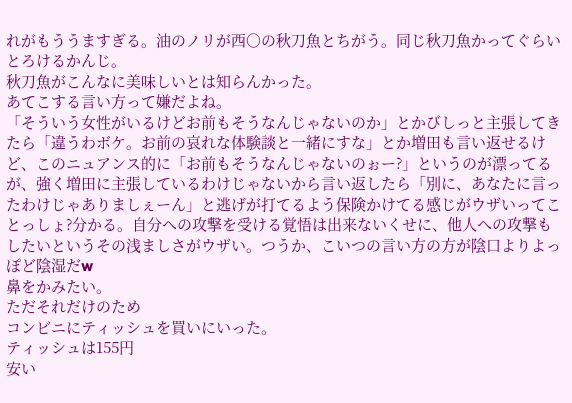れがもううますぎる。油のノリが西○の秋刀魚とちがう。同じ秋刀魚かってぐらいとろけるかんじ。
秋刀魚がこんなに美味しいとは知らんかった。
あてこする言い方って嫌だよね。
「そういう女性がいるけどお前もそうなんじゃないのか」とかびしっと主張してきたら「違うわボケ。お前の哀れな体験談と一緒にすな」とか増田も言い返せるけど、このニュアンス的に「お前もそうなんじゃないのぉー?」というのが漂ってるが、強く増田に主張しているわけじゃないから言い返したら「別に、あなたに言ったわけじゃありましぇーん」と逃げが打てるよう保険かけてる感じがウザいってことっしょ?分かる。自分への攻撃を受ける覚悟は出来ないくせに、他人への攻撃もしたいというその浅ましさがウザい。つうか、こいつの言い方の方が陰口よりよっぽど陰湿だw
鼻をかみたい。
ただそれだけのため
コンビニにティッシュを買いにいった。
ティッシュは155円
安い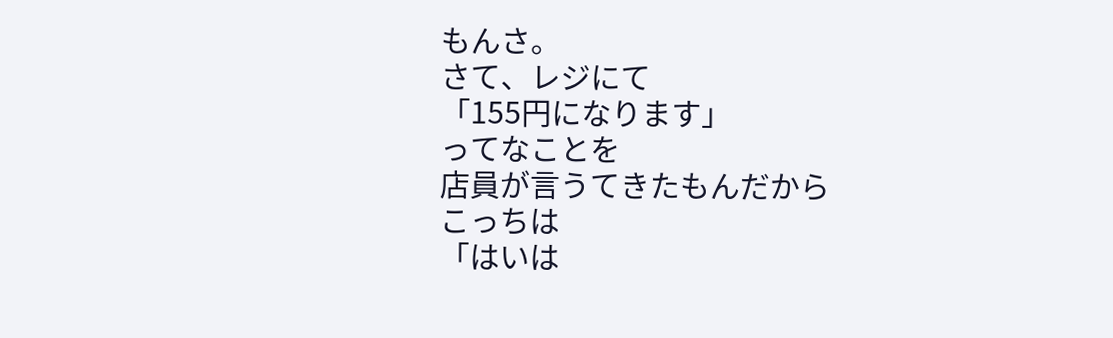もんさ。
さて、レジにて
「155円になります」
ってなことを
店員が言うてきたもんだから
こっちは
「はいは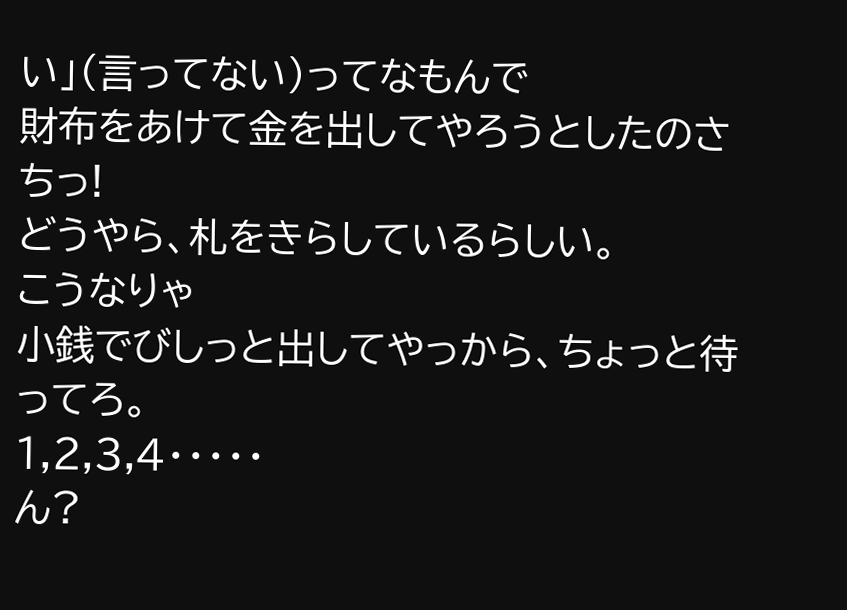い」(言ってない)ってなもんで
財布をあけて金を出してやろうとしたのさ
ちっ!
どうやら、札をきらしているらしい。
こうなりゃ
小銭でびしっと出してやっから、ちょっと待ってろ。
1,2,3,4・・・・・
ん?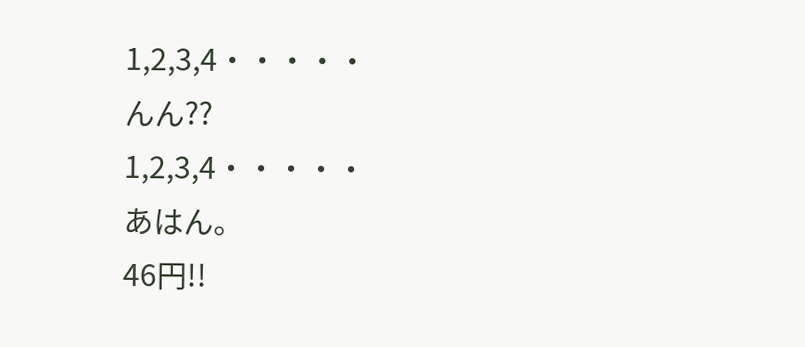1,2,3,4・・・・・
んん??
1,2,3,4・・・・・
あはん。
46円!!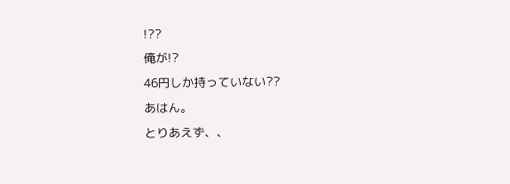!??
俺が!?
46円しか持っていない??
あはん。
とりあえず、、